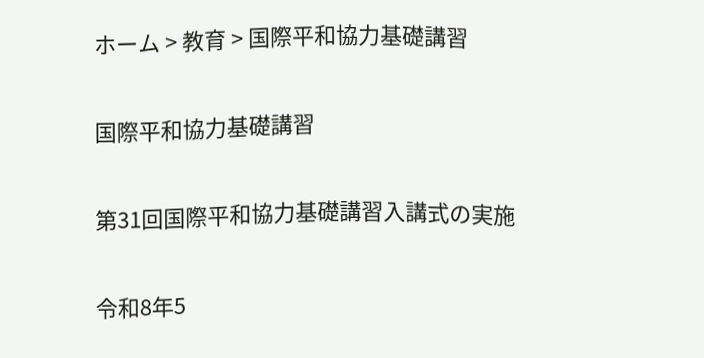ホーム > 教育 > 国際平和協力基礎講習

国際平和協力基礎講習

第31回国際平和協力基礎講習入講式の実施

令和8年5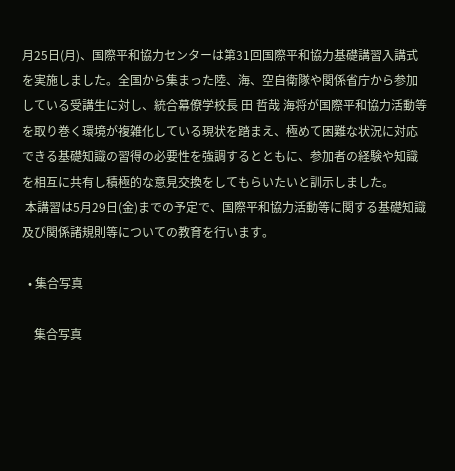月25日(月)、国際平和協力センターは第31回国際平和協力基礎講習入講式を実施しました。全国から集まった陸、海、空自衛隊や関係省庁から参加している受講生に対し、統合幕僚学校長 田 哲哉 海将が国際平和協力活動等を取り巻く環境が複雑化している現状を踏まえ、極めて困難な状況に対応できる基礎知識の習得の必要性を強調するとともに、参加者の経験や知識を相互に共有し積極的な意見交換をしてもらいたいと訓示しました。
 本講習は5月29日(金)までの予定で、国際平和協力活動等に関する基礎知識及び関係諸規則等についての教育を行います。

  • 集合写真

    集合写真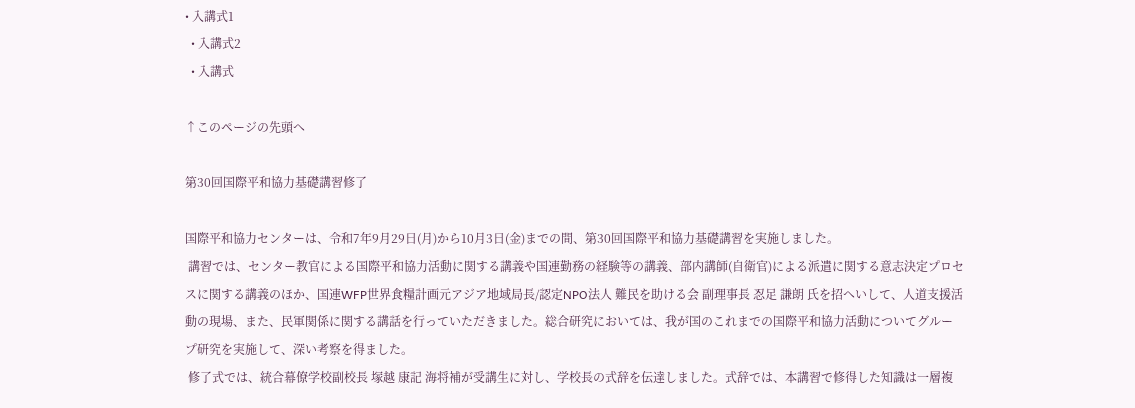• 入講式1
  • 入講式2
  • 入講式

↑このページの先頭へ

第30回国際平和協力基礎講習修了

国際平和協力センターは、令和7年9月29日(月)から10月3日(金)までの間、第30回国際平和協力基礎講習を実施しました。
 講習では、センター教官による国際平和協力活動に関する講義や国連勤務の経験等の講義、部内講師(自衛官)による派遣に関する意志決定プロセスに関する講義のほか、国連WFP世界食糧計画元アジア地域局長/認定NPO法人 難民を助ける会 副理事長 忍足 謙朗 氏を招へいして、人道支援活動の現場、また、民軍関係に関する講話を行っていただきました。総合研究においては、我が国のこれまでの国際平和協力活動についてグループ研究を実施して、深い考察を得ました。
 修了式では、統合幕僚学校副校長 塚越 康記 海将補が受講生に対し、学校長の式辞を伝達しました。式辞では、本講習で修得した知識は一層複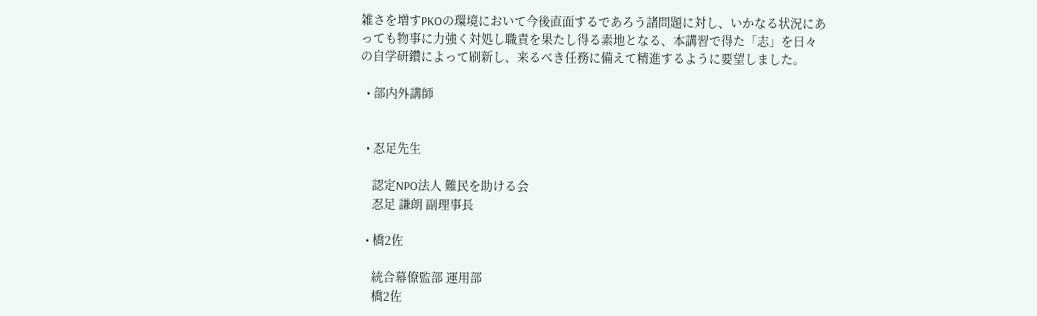雑さを増すPKOの環境において今後直面するであろう諸問題に対し、いかなる状況にあっても物事に力強く対処し職責を果たし得る素地となる、本講習で得た「志」を日々の自学研鑽によって刷新し、来るべき任務に備えて精進するように要望しました。

  • 部内外講師


  • 忍足先生

    認定NPO法人 難民を助ける会
    忍足 謙朗 副理事長

  • 橋2佐

    統合幕僚監部 運用部
    橋2佐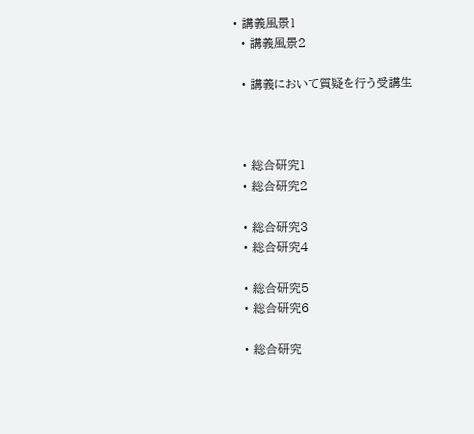• 講義風景1
  • 講義風景2

  • 講義において質疑を行う受講生



  • 総合研究1
  • 総合研究2

  • 総合研究3
  • 総合研究4

  • 総合研究5
  • 総合研究6

  • 総合研究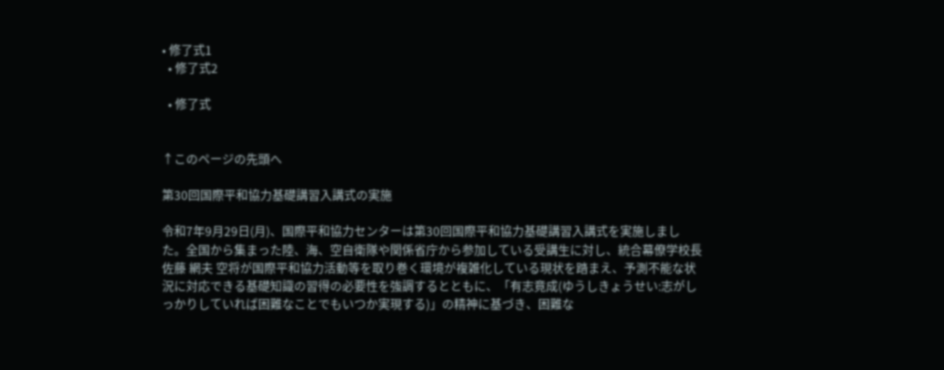• 修了式1
  • 修了式2

  • 修了式


↑このページの先頭へ

第30回国際平和協力基礎講習入講式の実施

令和7年9月29日(月)、国際平和協力センターは第30回国際平和協力基礎講習入講式を実施しました。全国から集まった陸、海、空自衛隊や関係省庁から参加している受講生に対し、統合幕僚学校長 佐藤 網夫 空将が国際平和協力活動等を取り巻く環境が複雑化している現状を踏まえ、予測不能な状況に対応できる基礎知識の習得の必要性を強調するとともに、「有志竟成(ゆうしきょうせい:志がしっかりしていれば困難なことでもいつか実現する)」の精神に基づき、困難な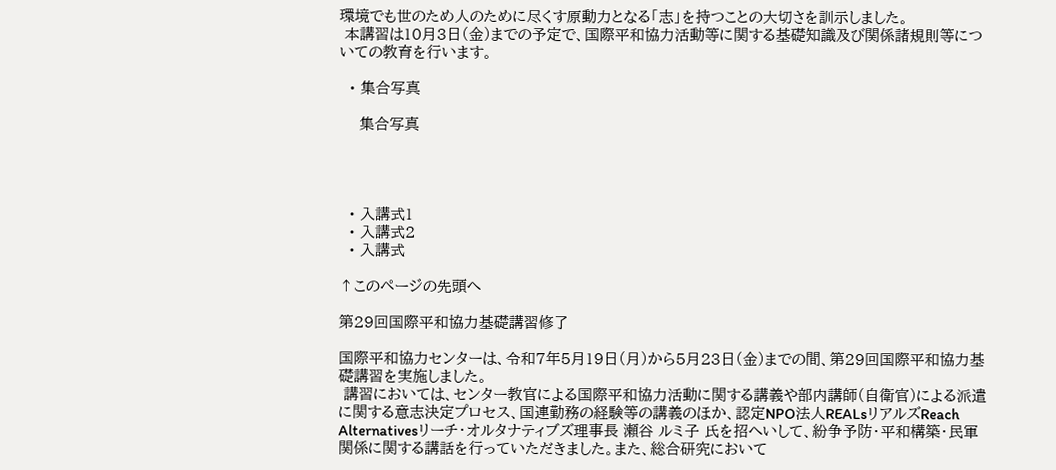環境でも世のため人のために尽くす原動力となる「志」を持つことの大切さを訓示しました。
 本講習は10月3日(金)までの予定で、国際平和協力活動等に関する基礎知識及び関係諸規則等についての教育を行います。

  • 集合写真

    集合写真




  • 入講式1
  • 入講式2
  • 入講式

↑このページの先頭へ

第29回国際平和協力基礎講習修了

国際平和協力センターは、令和7年5月19日(月)から5月23日(金)までの間、第29回国際平和協力基礎講習を実施しました。
 講習においては、センター教官による国際平和協力活動に関する講義や部内講師(自衛官)による派遣に関する意志決定プロセス、国連勤務の経験等の講義のほか、認定NPO法人REALsリアルズReach Alternativesリーチ・オルタナティブズ理事長 瀬谷 ルミ子 氏を招へいして、紛争予防・平和構築・民軍関係に関する講話を行っていただきました。また、総合研究において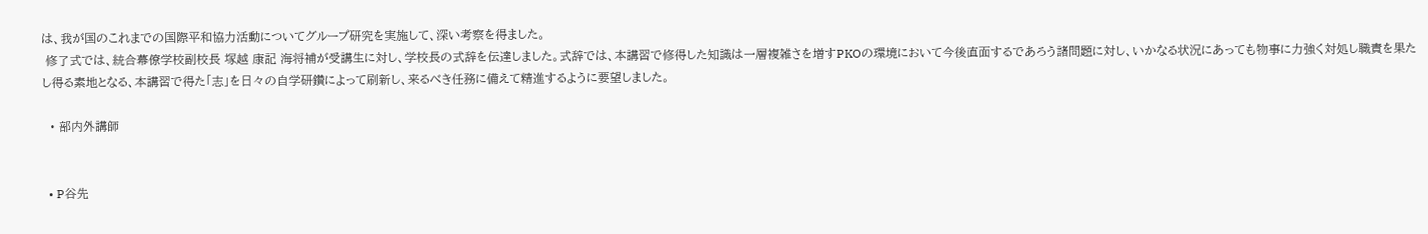は、我が国のこれまでの国際平和協力活動についてグループ研究を実施して、深い考察を得ました。
 修了式では、統合幕僚学校副校長 塚越 康記 海将補が受講生に対し、学校長の式辞を伝達しました。式辞では、本講習で修得した知識は一層複雑さを増すPKOの環境において今後直面するであろう諸問題に対し、いかなる状況にあっても物事に力強く対処し職責を果たし得る素地となる、本講習で得た「志」を日々の自学研鑽によって刷新し、来るべき任務に備えて精進するように要望しました。

  • 部内外講師


  • P谷先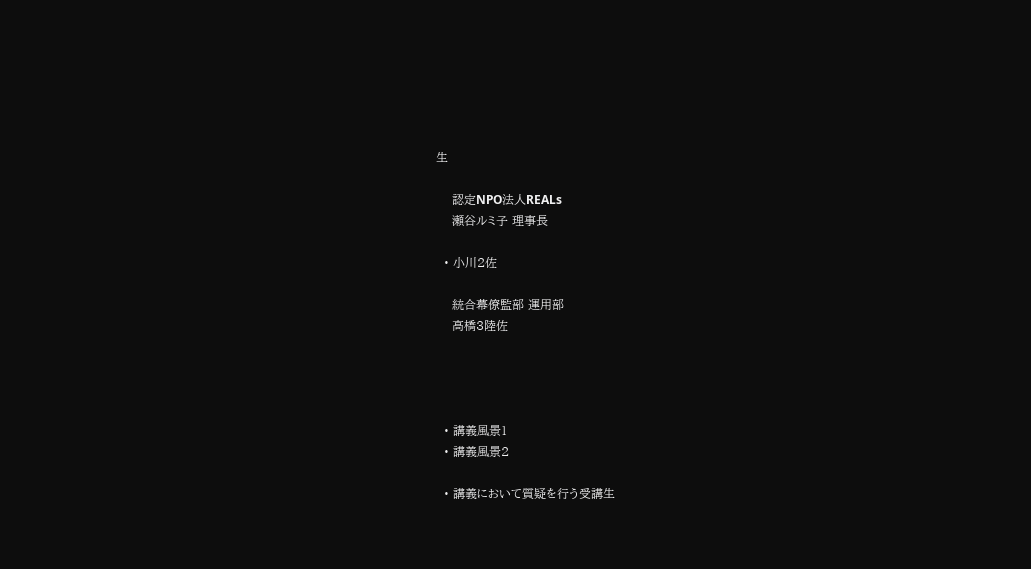生

    認定NPO法人REALs
    瀬谷ルミ子 理事長

  • 小川2佐

    統合幕僚監部 運用部
    高橋3陸佐




  • 講義風景1
  • 講義風景2

  • 講義において質疑を行う受講生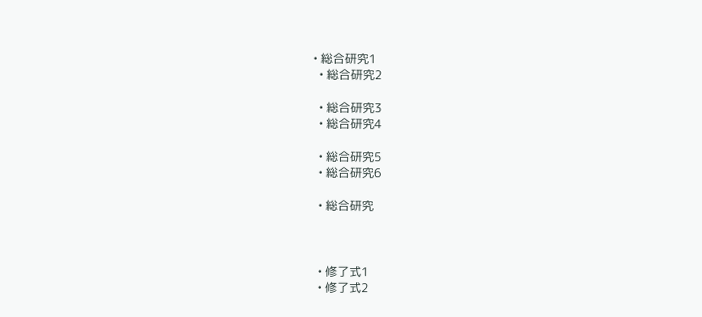• 総合研究1
  • 総合研究2

  • 総合研究3
  • 総合研究4

  • 総合研究5
  • 総合研究6

  • 総合研究



  • 修了式1
  • 修了式2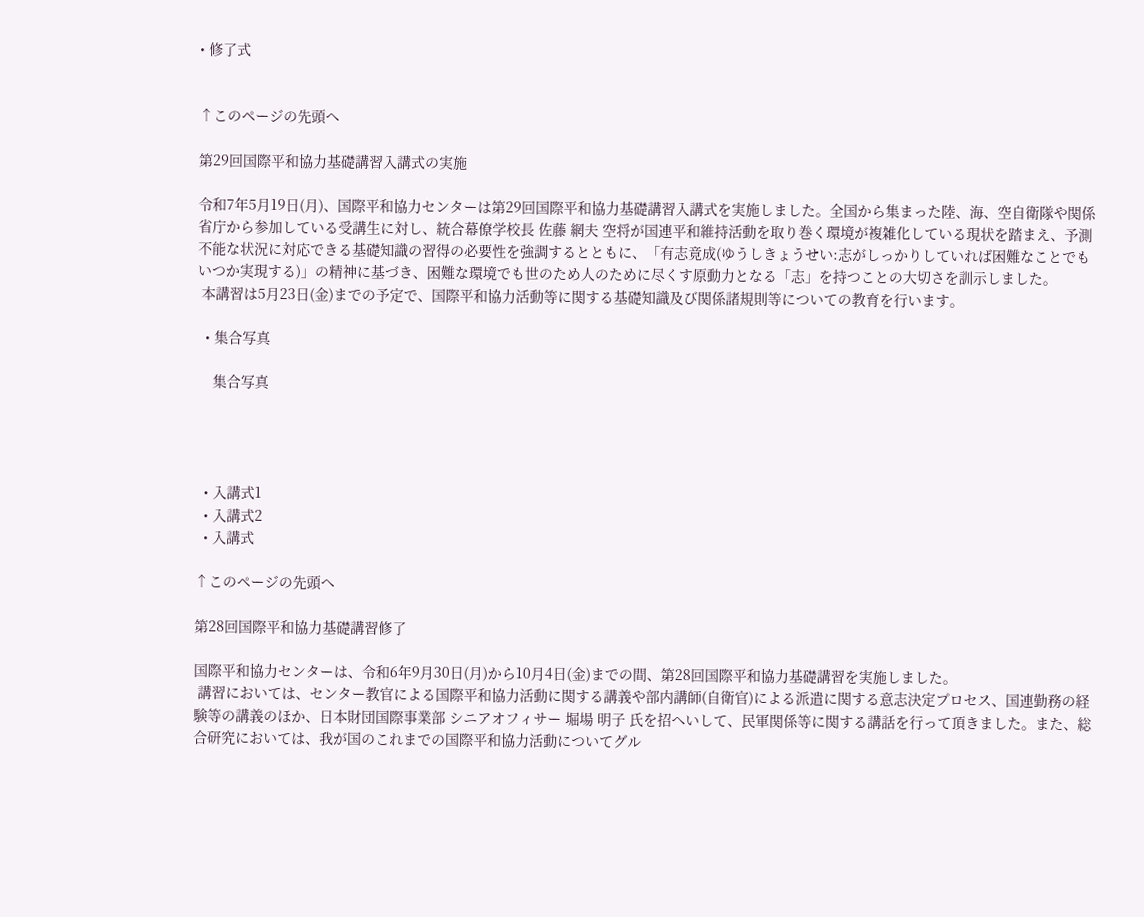• 修了式


↑このページの先頭へ

第29回国際平和協力基礎講習入講式の実施

令和7年5月19日(月)、国際平和協力センターは第29回国際平和協力基礎講習入講式を実施しました。全国から集まった陸、海、空自衛隊や関係省庁から参加している受講生に対し、統合幕僚学校長 佐藤 網夫 空将が国連平和維持活動を取り巻く環境が複雑化している現状を踏まえ、予測不能な状況に対応できる基礎知識の習得の必要性を強調するとともに、「有志竟成(ゆうしきょうせい:志がしっかりしていれば困難なことでもいつか実現する)」の精神に基づき、困難な環境でも世のため人のために尽くす原動力となる「志」を持つことの大切さを訓示しました。
 本講習は5月23日(金)までの予定で、国際平和協力活動等に関する基礎知識及び関係諸規則等についての教育を行います。

  • 集合写真

    集合写真




  • 入講式1
  • 入講式2
  • 入講式

↑このページの先頭へ

第28回国際平和協力基礎講習修了

国際平和協力センターは、令和6年9月30日(月)から10月4日(金)までの間、第28回国際平和協力基礎講習を実施しました。
 講習においては、センター教官による国際平和協力活動に関する講義や部内講師(自衛官)による派遣に関する意志決定プロセス、国連勤務の経験等の講義のほか、日本財団国際事業部 シニアオフィサー 堀場 明子 氏を招へいして、民軍関係等に関する講話を行って頂きました。また、総合研究においては、我が国のこれまでの国際平和協力活動についてグル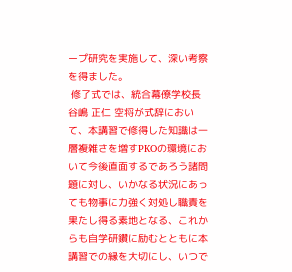ープ研究を実施して、深い考察を得ました。
 修了式では、統合幕僚学校長 谷嶋 正仁 空将が式辞において、本講習で修得した知識は一層複雑さを増すPKOの環境において今後直面するであろう諸問題に対し、いかなる状況にあっても物事に力強く対処し職責を果たし得る素地となる、これからも自学研鑽に励むとともに本講習での縁を大切にし、いつで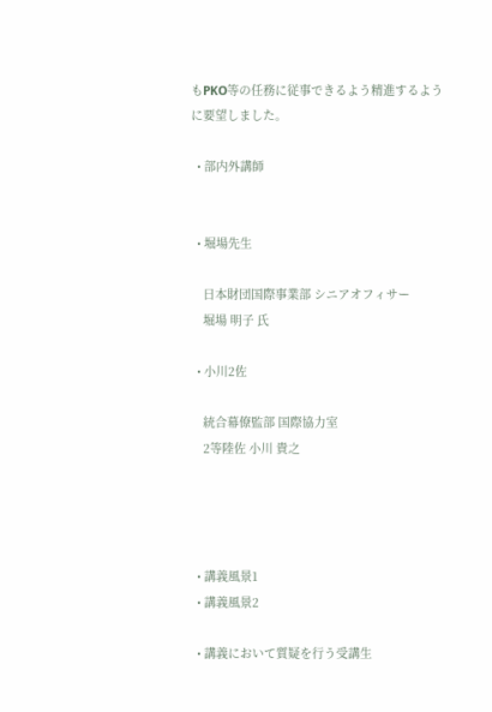もPKO等の任務に従事できるよう精進するように要望しました。

  • 部内外講師


  • 堀場先生

    日本財団国際事業部 シニアオフィサー
    堀場 明子 氏

  • 小川2佐

    統合幕僚監部 国際協力室
    2等陸佐 小川 貴之




  • 講義風景1
  • 講義風景2

  • 講義において質疑を行う受講生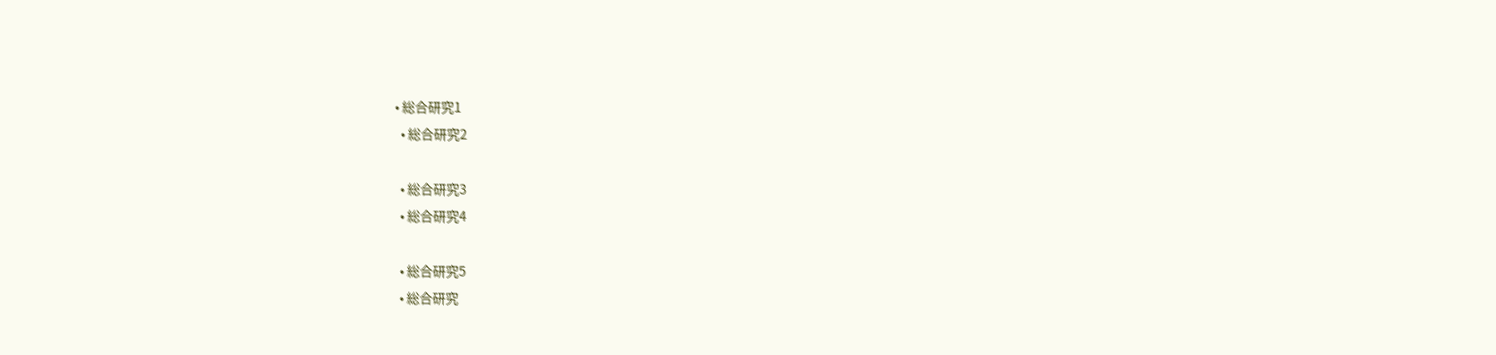• 総合研究1
  • 総合研究2

  • 総合研究3
  • 総合研究4

  • 総合研究5
  • 総合研究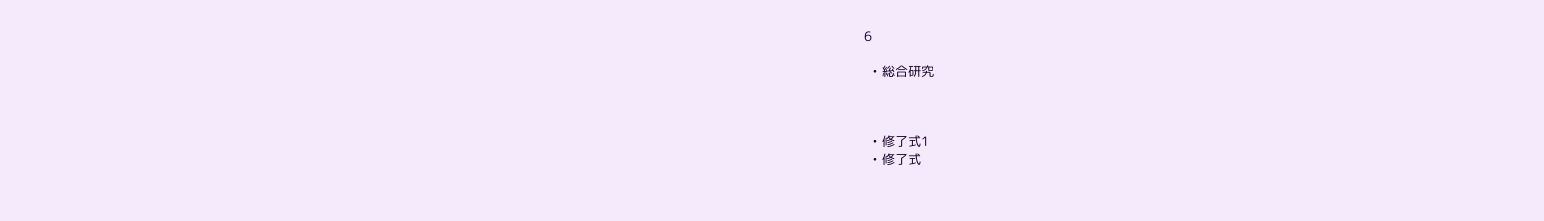6

  • 総合研究



  • 修了式1
  • 修了式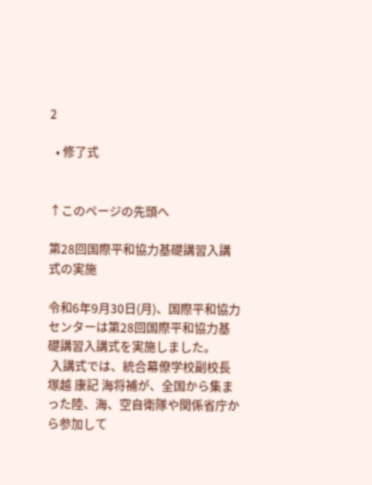2

  • 修了式


↑このページの先頭へ

第28回国際平和協力基礎講習入講式の実施

令和6年9月30日(月)、国際平和協力センターは第28回国際平和協力基礎講習入講式を実施しました。
 入講式では、統合幕僚学校副校長 塚越 康記 海将補が、全国から集まった陸、海、空自衛隊や関係省庁から参加して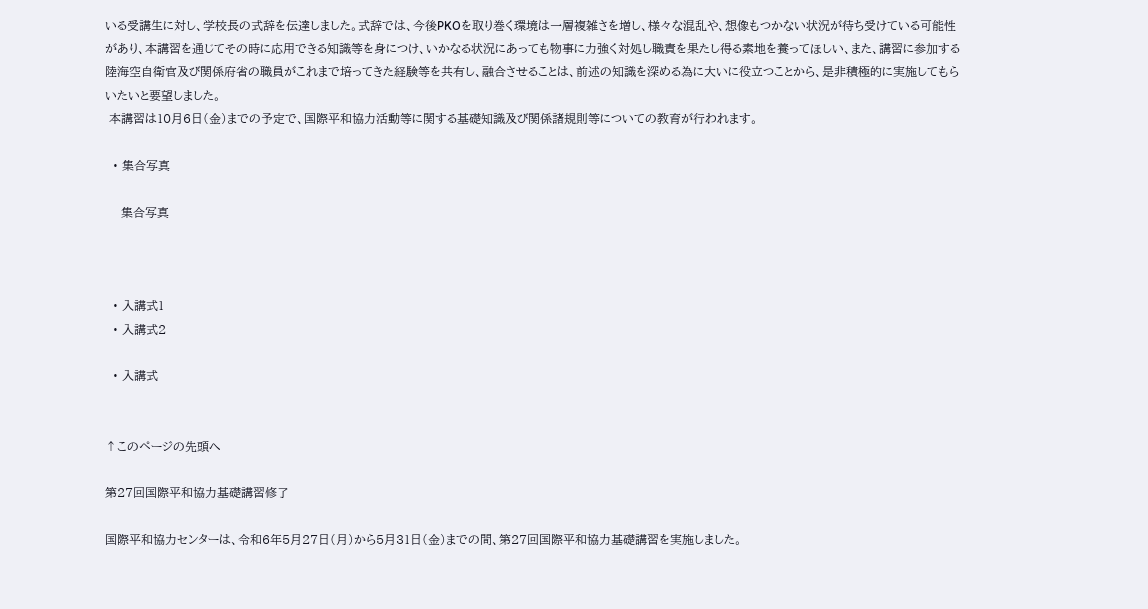いる受講生に対し、学校長の式辞を伝達しました。式辞では、今後PKOを取り巻く環境は一層複雑さを増し、様々な混乱や、想像もつかない状況が待ち受けている可能性があり、本講習を通じてその時に応用できる知識等を身につけ、いかなる状況にあっても物事に力強く対処し職責を果たし得る素地を養ってほしい、また、講習に参加する陸海空自衛官及び関係府省の職員がこれまで培ってきた経験等を共有し、融合させることは、前述の知識を深める為に大いに役立つことから、是非積極的に実施してもらいたいと要望しました。
 本講習は10月6日(金)までの予定で、国際平和協力活動等に関する基礎知識及び関係諸規則等についての教育が行われます。

  • 集合写真

    集合写真



  • 入講式1
  • 入講式2

  • 入講式


↑このページの先頭へ

第27回国際平和協力基礎講習修了

国際平和協力センターは、令和6年5月27日(月)から5月31日(金)までの間、第27回国際平和協力基礎講習を実施しました。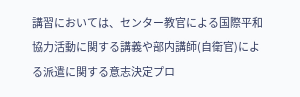講習においては、センター教官による国際平和協力活動に関する講義や部内講師(自衛官)による派遣に関する意志決定プロ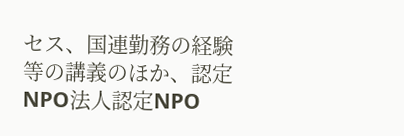セス、国連勤務の経験等の講義のほか、認定NPO法人認定NPO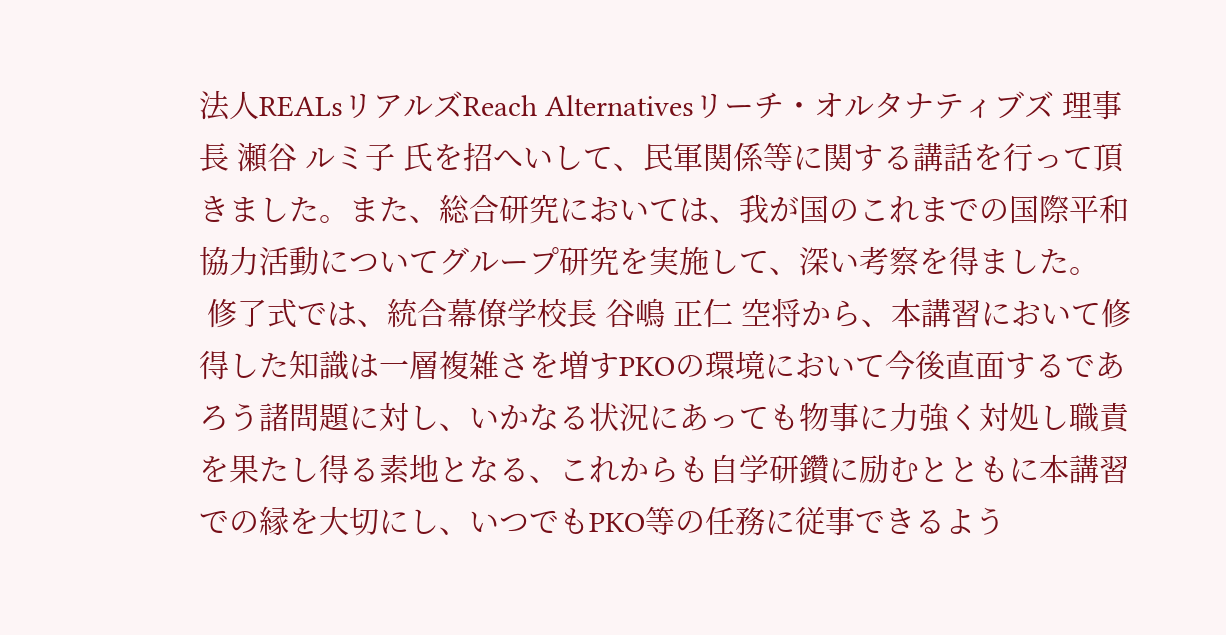法人REALsリアルズReach Alternativesリーチ・オルタナティブズ 理事長 瀬谷 ルミ子 氏を招へいして、民軍関係等に関する講話を行って頂きました。また、総合研究においては、我が国のこれまでの国際平和協力活動についてグループ研究を実施して、深い考察を得ました。
 修了式では、統合幕僚学校長 谷嶋 正仁 空将から、本講習において修得した知識は一層複雑さを増すPKOの環境において今後直面するであろう諸問題に対し、いかなる状況にあっても物事に力強く対処し職責を果たし得る素地となる、これからも自学研鑽に励むとともに本講習での縁を大切にし、いつでもPKO等の任務に従事できるよう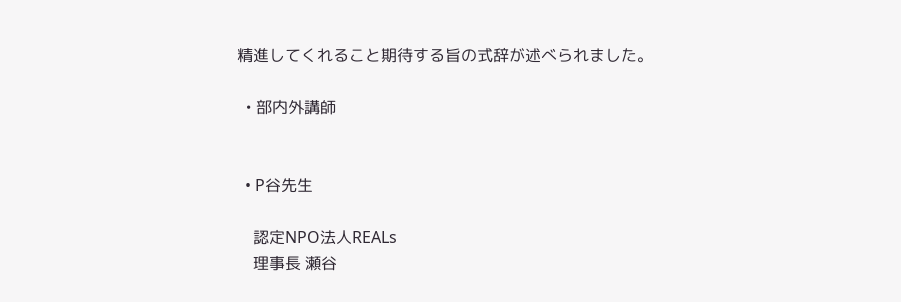精進してくれること期待する旨の式辞が述べられました。

  • 部内外講師


  • P谷先生

    認定NPO法人REALs
    理事長 瀬谷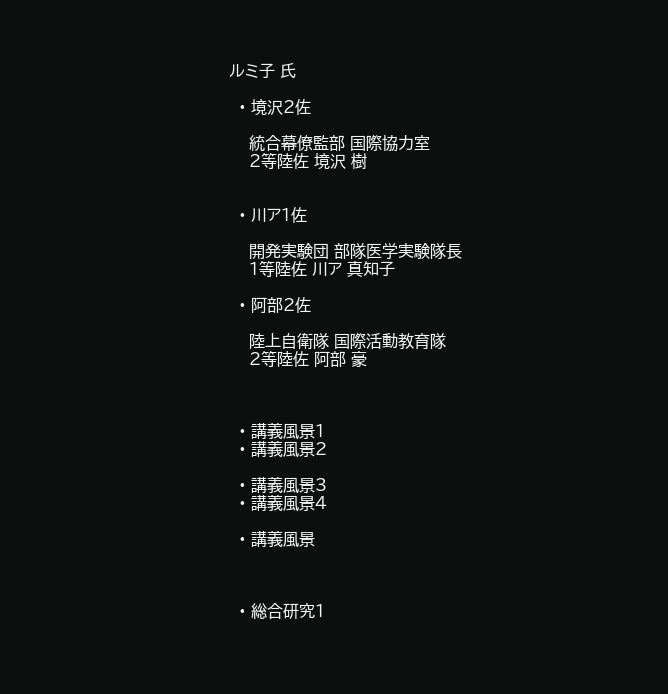ルミ子 氏

  • 境沢2佐

    統合幕僚監部 国際協力室
    2等陸佐 境沢 樹


  • 川ア1佐

    開発実験団 部隊医学実験隊長
    1等陸佐 川ア 真知子

  • 阿部2佐

    陸上自衛隊 国際活動教育隊
    2等陸佐 阿部 豪



  • 講義風景1
  • 講義風景2

  • 講義風景3
  • 講義風景4

  • 講義風景



  • 総合研究1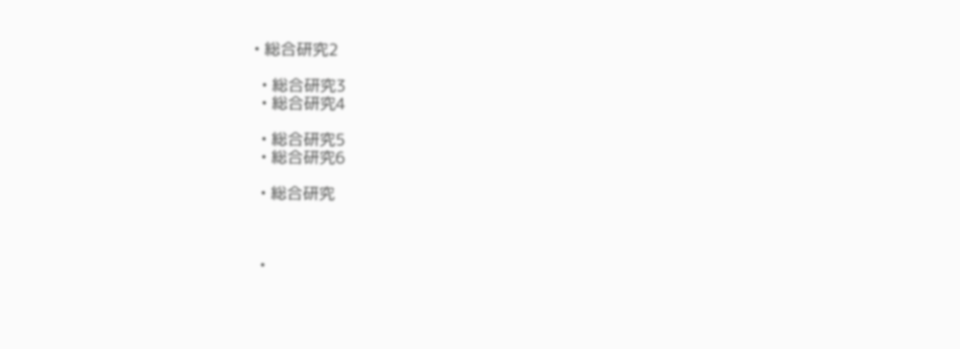• 総合研究2

  • 総合研究3
  • 総合研究4

  • 総合研究5
  • 総合研究6

  • 総合研究



  •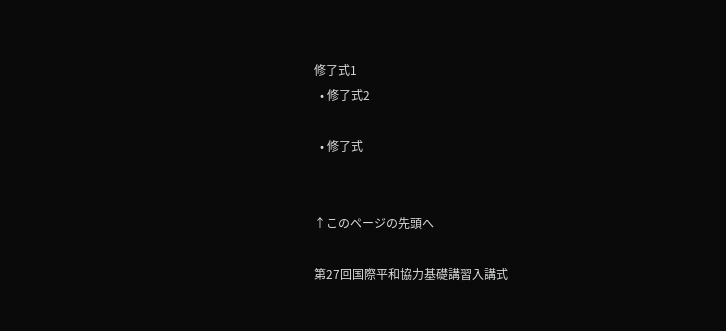修了式1
  • 修了式2

  • 修了式


↑このページの先頭へ

第27回国際平和協力基礎講習入講式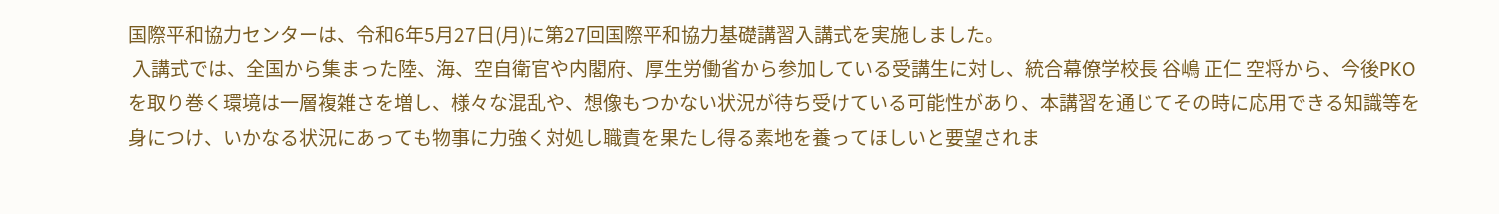国際平和協力センターは、令和6年5月27日(月)に第27回国際平和協力基礎講習入講式を実施しました。
 入講式では、全国から集まった陸、海、空自衛官や内閣府、厚生労働省から参加している受講生に対し、統合幕僚学校長 谷嶋 正仁 空将から、今後PKOを取り巻く環境は一層複雑さを増し、様々な混乱や、想像もつかない状況が待ち受けている可能性があり、本講習を通じてその時に応用できる知識等を身につけ、いかなる状況にあっても物事に力強く対処し職責を果たし得る素地を養ってほしいと要望されま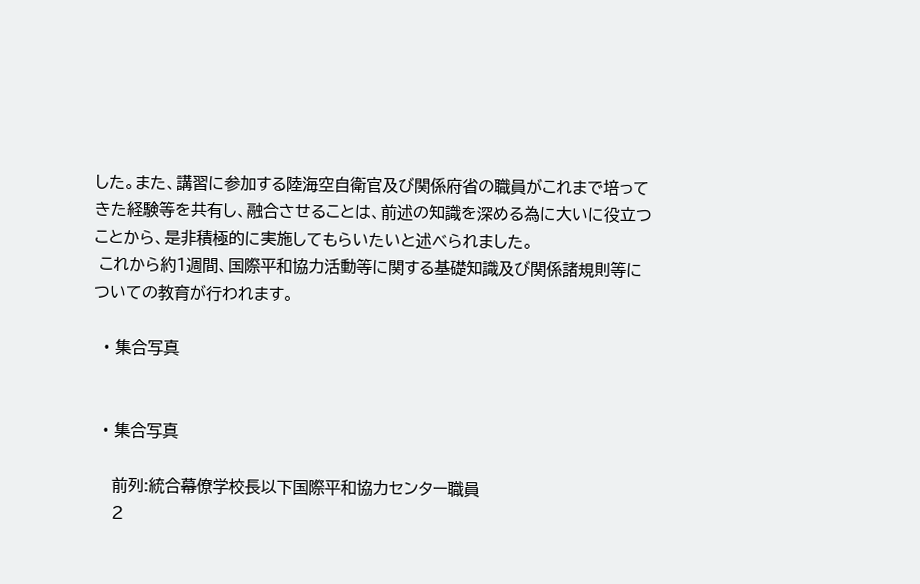した。また、講習に参加する陸海空自衛官及び関係府省の職員がこれまで培ってきた経験等を共有し、融合させることは、前述の知識を深める為に大いに役立つことから、是非積極的に実施してもらいたいと述べられました。
 これから約1週間、国際平和協力活動等に関する基礎知識及び関係諸規則等についての教育が行われます。

  • 集合写真


  • 集合写真

    前列:統合幕僚学校長以下国際平和協力センター職員
    2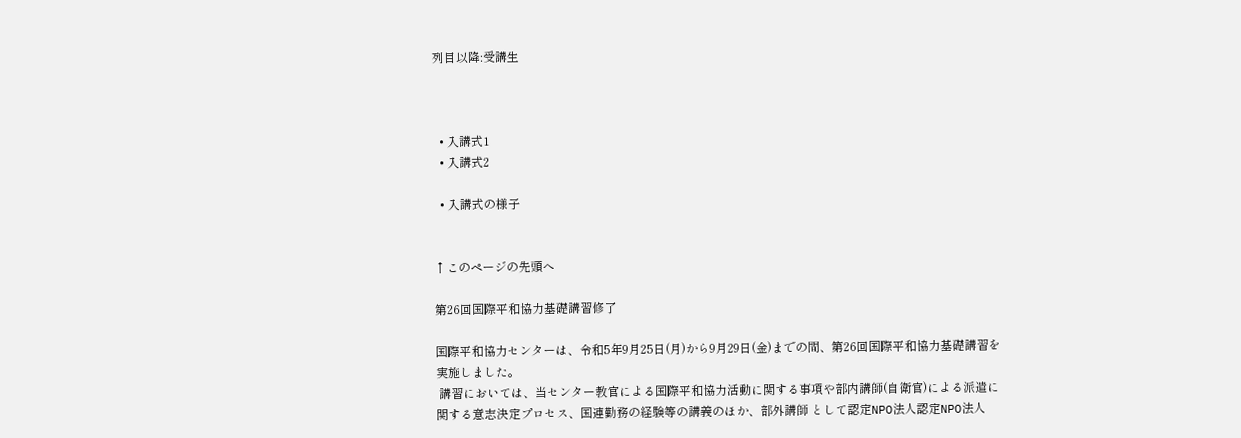列目以降:受講生



  • 入講式1
  • 入講式2

  • 入講式の様子


↑このページの先頭へ

第26回国際平和協力基礎講習修了

国際平和協力センターは、令和5年9月25日(月)から9月29日(金)までの間、第26回国際平和協力基礎講習を実施しました。
 講習においては、当センター教官による国際平和協力活動に関する事項や部内講師(自衛官)による派遣に関する意志決定プロセス、国連勤務の経験等の講義のほか、部外講師 として認定NPO法人認定NPO法人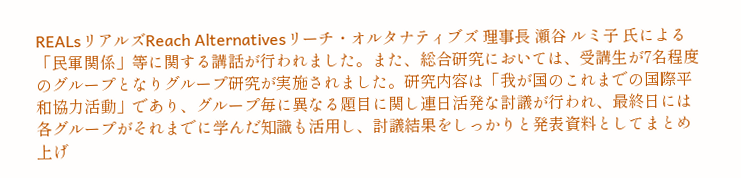REALsリアルズReach Alternativesリーチ・オルタナティブズ 理事長 瀬谷 ルミ子 氏による「民軍関係」等に関する講話が行われました。また、総合研究においては、受講生が7名程度のグループとなりグループ研究が実施されました。研究内容は「我が国のこれまでの国際平和協力活動」であり、グループ毎に異なる題目に関し連日活発な討議が行われ、最終日には各グループがそれまでに学んだ知識も活用し、討議結果をしっかりと発表資料としてまとめ上げ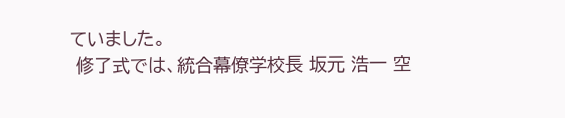ていました。
 修了式では、統合幕僚学校長 坂元 浩一 空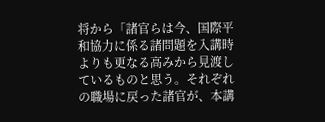将から「諸官らは今、国際平和協力に係る諸問題を入講時よりも更なる高みから見渡しているものと思う。それぞれの職場に戻った諸官が、本講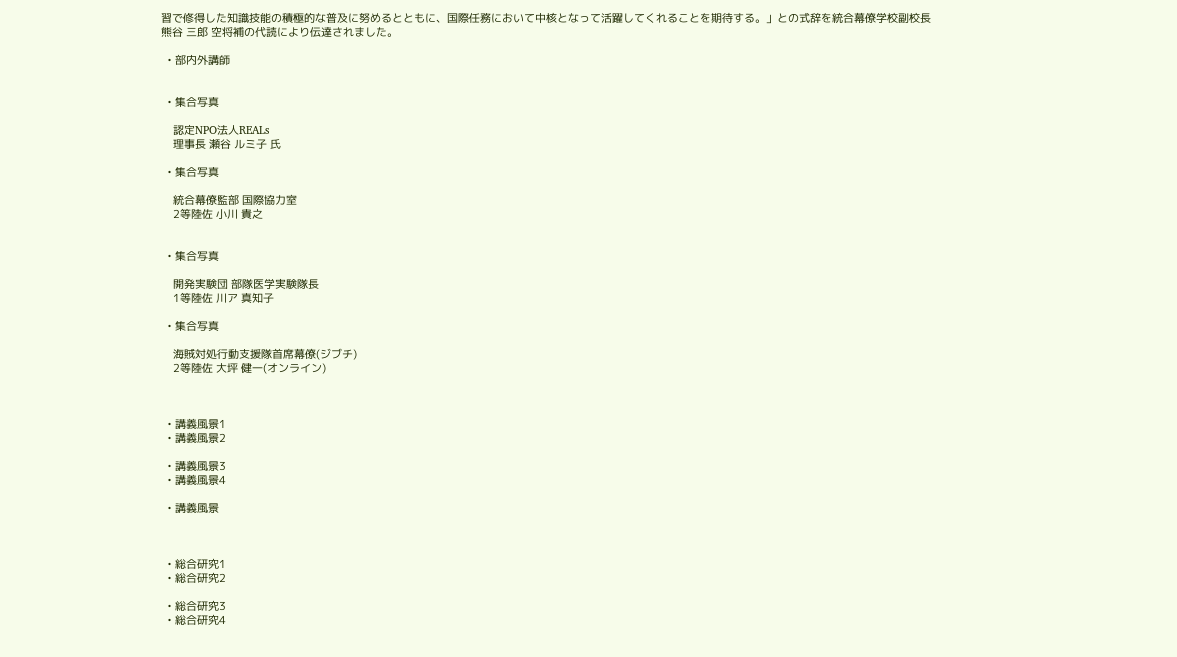習で修得した知識技能の積極的な普及に努めるとともに、国際任務において中核となって活躍してくれることを期待する。」との式辞を統合幕僚学校副校長  熊谷 三郎 空将補の代読により伝達されました。

  • 部内外講師


  • 集合写真

    認定NPO法人REALs
    理事長 瀬谷 ルミ子 氏

  • 集合写真

    統合幕僚監部 国際協力室
    2等陸佐 小川 貴之


  • 集合写真

    開発実験団 部隊医学実験隊長
    1等陸佐 川ア 真知子

  • 集合写真

    海賊対処行動支援隊首席幕僚(ジブチ)
    2等陸佐 大坪 健一(オンライン)



  • 講義風景1
  • 講義風景2

  • 講義風景3
  • 講義風景4

  • 講義風景



  • 総合研究1
  • 総合研究2

  • 総合研究3
  • 総合研究4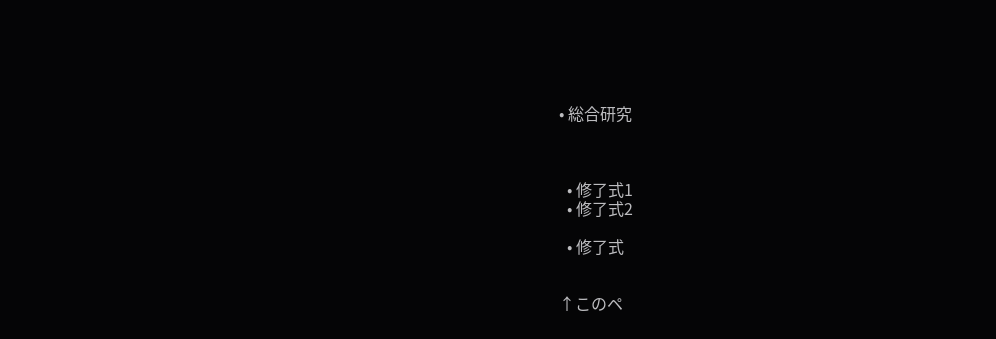• 総合研究



  • 修了式1
  • 修了式2

  • 修了式


↑このペ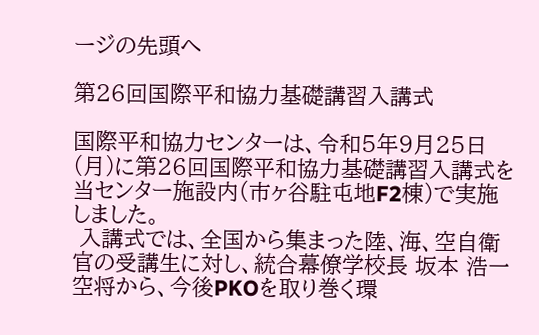ージの先頭へ

第26回国際平和協力基礎講習入講式

国際平和協力センターは、令和5年9月25日(月)に第26回国際平和協力基礎講習入講式を当センター施設内(市ヶ谷駐屯地F2棟)で実施しました。
 入講式では、全国から集まった陸、海、空自衛官の受講生に対し、統合幕僚学校長 坂本 浩一 空将から、今後PKOを取り巻く環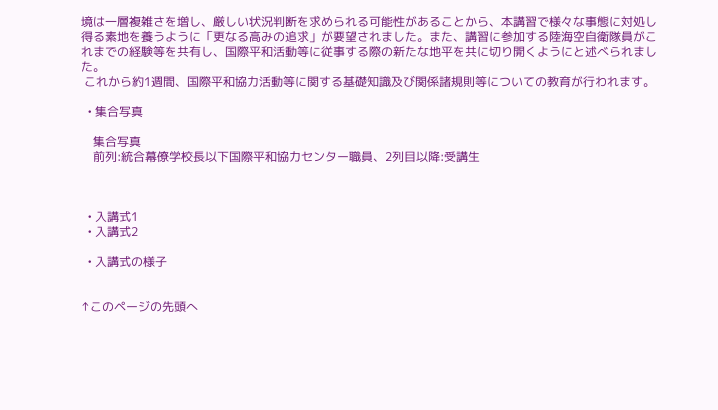境は一層複雑さを増し、厳しい状況判断を求められる可能性があることから、本講習で様々な事態に対処し得る素地を養うように「更なる高みの追求」が要望されました。また、講習に参加する陸海空自衛隊員がこれまでの経験等を共有し、国際平和活動等に従事する際の新たな地平を共に切り開くようにと述べられました。
 これから約1週間、国際平和協力活動等に関する基礎知識及び関係諸規則等についての教育が行われます。

  • 集合写真

    集合写真
    前列:統合幕僚学校長以下国際平和協力センター職員、2列目以降:受講生



  • 入講式1
  • 入講式2

  • 入講式の様子


↑このページの先頭へ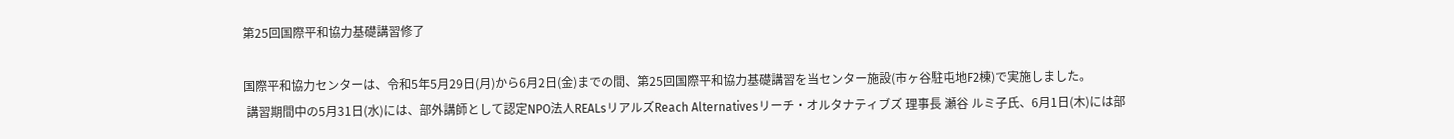第25回国際平和協力基礎講習修了

国際平和協力センターは、令和5年5月29日(月)から6月2日(金)までの間、第25回国際平和協力基礎講習を当センター施設(市ヶ谷駐屯地F2棟)で実施しました。
 講習期間中の5月31日(水)には、部外講師として認定NPO法人REALsリアルズReach Alternativesリーチ・オルタナティブズ 理事長 瀬谷 ルミ子氏、6月1日(木)には部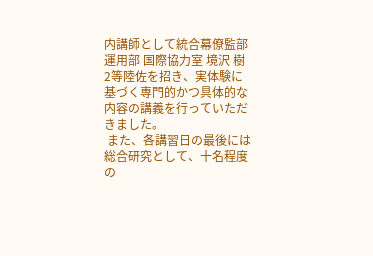内講師として統合幕僚監部 運用部 国際協力室 境沢 樹 2等陸佐を招き、実体験に基づく専門的かつ具体的な内容の講義を行っていただきました。
 また、各講習日の最後には総合研究として、十名程度の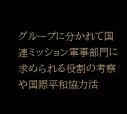グループに分かれて国連ミッション軍事部門に求められる役割の考察や国際平和協力活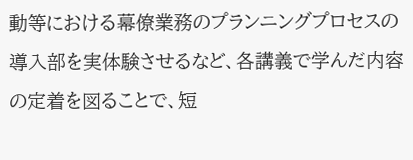動等における幕僚業務のプランニングプロセスの導入部を実体験させるなど、各講義で学んだ内容の定着を図ることで、短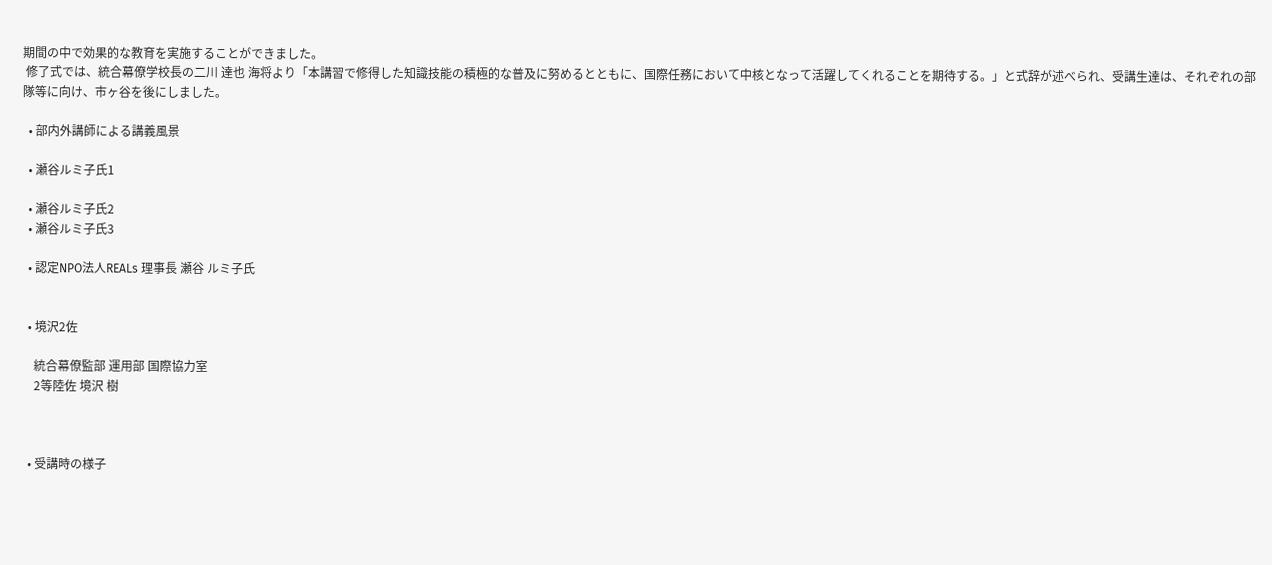期間の中で効果的な教育を実施することができました。
 修了式では、統合幕僚学校長の二川 達也 海将より「本講習で修得した知識技能の積極的な普及に努めるとともに、国際任務において中核となって活躍してくれることを期待する。」と式辞が述べられ、受講生達は、それぞれの部隊等に向け、市ヶ谷を後にしました。

  • 部内外講師による講義風景

  • 瀬谷ルミ子氏1

  • 瀬谷ルミ子氏2
  • 瀬谷ルミ子氏3

  • 認定NPO法人REALs 理事長 瀬谷 ルミ子氏


  • 境沢2佐

    統合幕僚監部 運用部 国際協力室
    2等陸佐 境沢 樹



  • 受講時の様子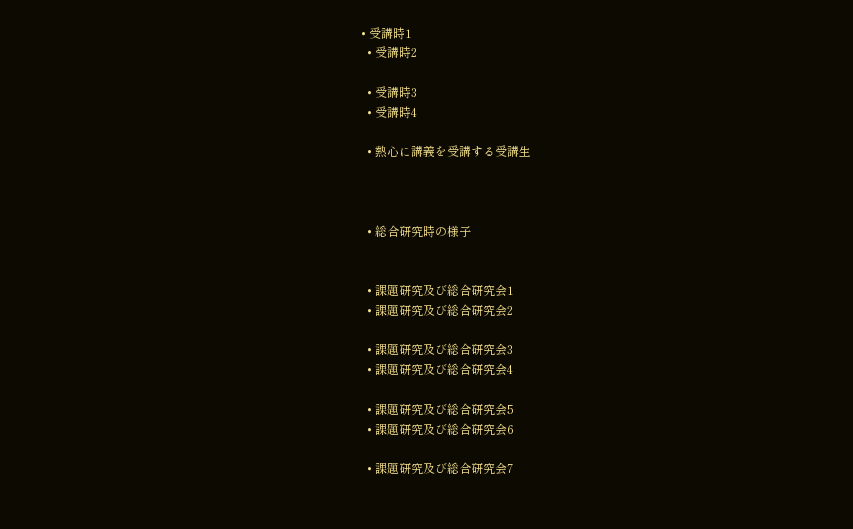• 受講時1
  • 受講時2

  • 受講時3
  • 受講時4

  • 熱心に講義を受講する受講生



  • 総合研究時の様子


  • 課題研究及び総合研究会1
  • 課題研究及び総合研究会2

  • 課題研究及び総合研究会3
  • 課題研究及び総合研究会4

  • 課題研究及び総合研究会5
  • 課題研究及び総合研究会6

  • 課題研究及び総合研究会7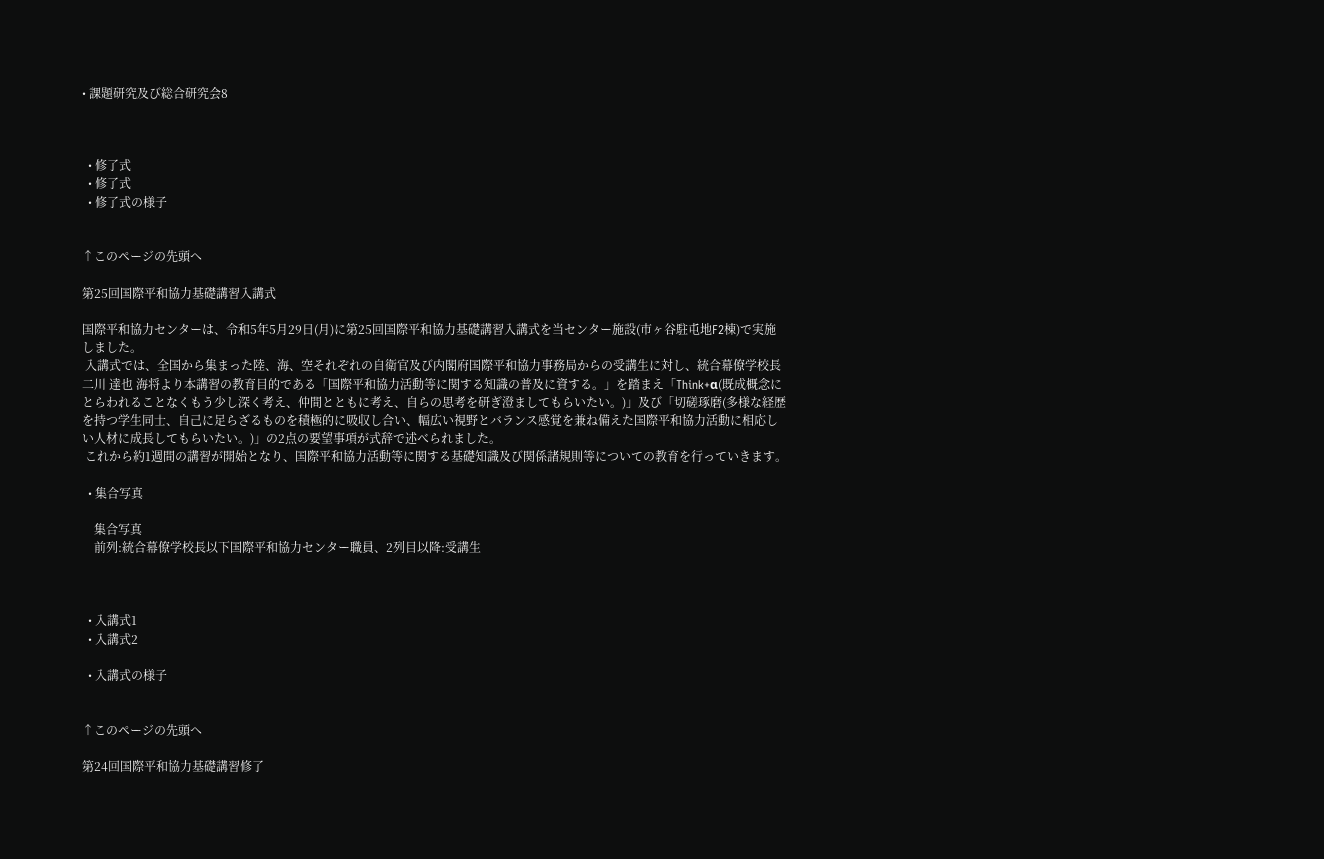• 課題研究及び総合研究会8



  • 修了式
  • 修了式
  • 修了式の様子


↑このページの先頭へ

第25回国際平和協力基礎講習入講式

国際平和協力センターは、令和5年5月29日(月)に第25回国際平和協力基礎講習入講式を当センター施設(市ヶ谷駐屯地F2棟)で実施しました。
 入講式では、全国から集まった陸、海、空それぞれの自衛官及び内閣府国際平和協力事務局からの受講生に対し、統合幕僚学校長 二川 達也 海将より本講習の教育目的である「国際平和協力活動等に関する知識の普及に資する。」を踏まえ「Think+α(既成概念にとらわれることなくもう少し深く考え、仲間とともに考え、自らの思考を研ぎ澄ましてもらいたい。)」及び「切磋琢磨(多様な経歴を持つ学生同士、自己に足らざるものを積極的に吸収し合い、幅広い視野とバランス感覚を兼ね備えた国際平和協力活動に相応しい人材に成長してもらいたい。)」の2点の要望事項が式辞で述べられました。
 これから約1週間の講習が開始となり、国際平和協力活動等に関する基礎知識及び関係諸規則等についての教育を行っていきます。

  • 集合写真

    集合写真
    前列:統合幕僚学校長以下国際平和協力センター職員、2列目以降:受講生



  • 入講式1
  • 入講式2

  • 入講式の様子


↑このページの先頭へ

第24回国際平和協力基礎講習修了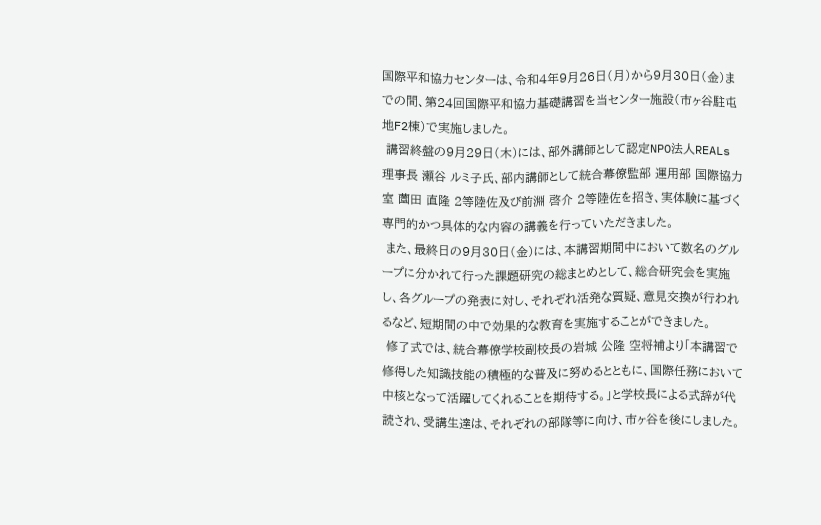国際平和協力センターは、令和4年9月26日(月)から9月30日(金)までの間、第24回国際平和協力基礎講習を当センター施設(市ヶ谷駐屯地F2棟)で実施しました。
 講習終盤の9月29日(木)には、部外講師として認定NPO法人REALs 理事長 瀬谷 ルミ子氏、部内講師として統合幕僚監部 運用部 国際協力室 薗田 直隆 2等陸佐及び前淵 啓介 2等陸佐を招き、実体験に基づく専門的かつ具体的な内容の講義を行っていただきました。
 また、最終日の9月30日(金)には、本講習期間中において数名のグループに分かれて行った課題研究の総まとめとして、総合研究会を実施し、各グループの発表に対し、それぞれ活発な質疑、意見交換が行われるなど、短期間の中で効果的な教育を実施することができました。
 修了式では、統合幕僚学校副校長の岩城 公隆 空将補より「本講習で修得した知識技能の積極的な普及に努めるとともに、国際任務において中核となって活躍してくれることを期待する。」と学校長による式辞が代読され、受講生達は、それぞれの部隊等に向け、市ヶ谷を後にしました。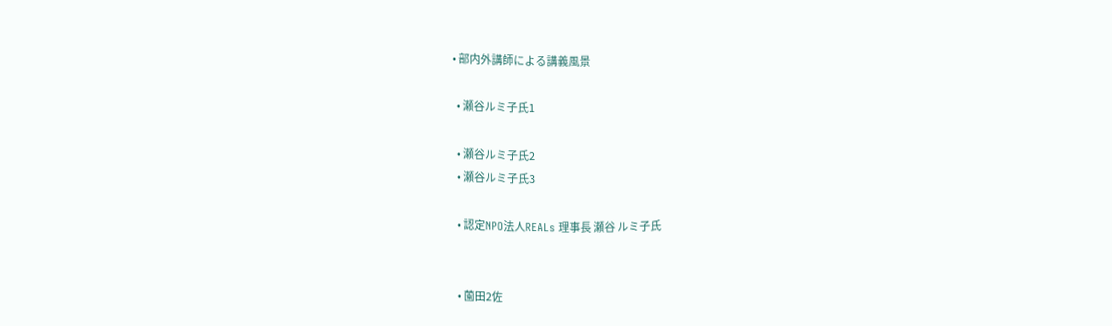• 部内外講師による講義風景

  • 瀬谷ルミ子氏1

  • 瀬谷ルミ子氏2
  • 瀬谷ルミ子氏3

  • 認定NPO法人REALs 理事長 瀬谷 ルミ子氏


  • 薗田2佐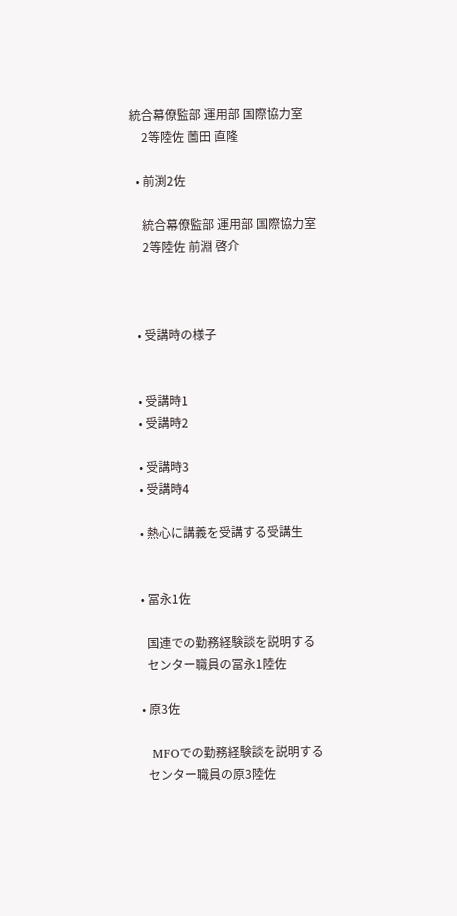統合幕僚監部 運用部 国際協力室
    2等陸佐 薗田 直隆

  • 前渕2佐

    統合幕僚監部 運用部 国際協力室
    2等陸佐 前淵 啓介



  • 受講時の様子


  • 受講時1
  • 受講時2

  • 受講時3
  • 受講時4

  • 熱心に講義を受講する受講生


  • 冨永1佐

    国連での勤務経験談を説明する
    センター職員の冨永1陸佐

  • 原3佐

    MFOでの勤務経験談を説明する
    センター職員の原3陸佐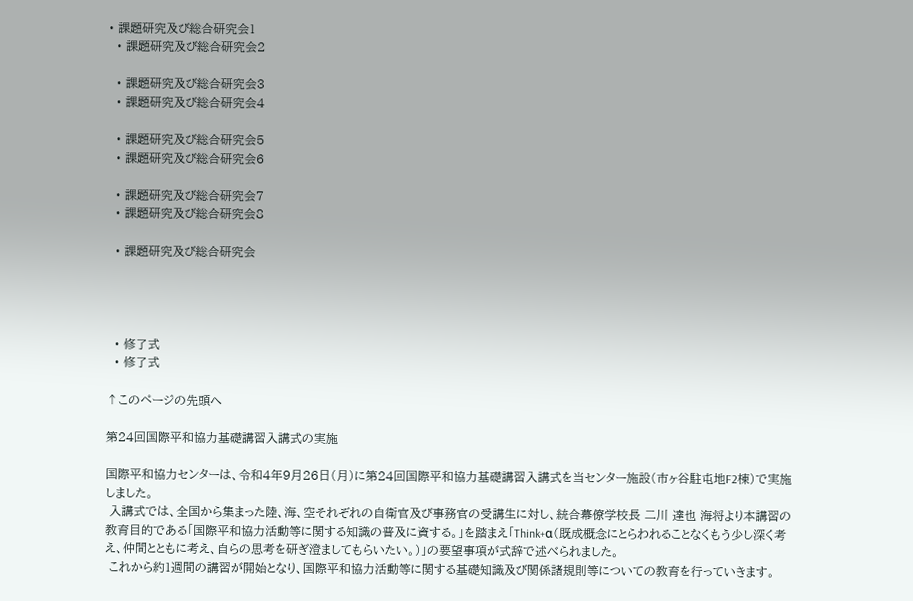• 課題研究及び総合研究会1
  • 課題研究及び総合研究会2

  • 課題研究及び総合研究会3
  • 課題研究及び総合研究会4

  • 課題研究及び総合研究会5
  • 課題研究及び総合研究会6

  • 課題研究及び総合研究会7
  • 課題研究及び総合研究会8

  • 課題研究及び総合研究会




  • 修了式
  • 修了式

↑このページの先頭へ

第24回国際平和協力基礎講習入講式の実施

国際平和協力センターは、令和4年9月26日(月)に第24回国際平和協力基礎講習入講式を当センター施設(市ヶ谷駐屯地F2棟)で実施しました。
 入講式では、全国から集まった陸、海、空それぞれの自衛官及び事務官の受講生に対し、統合幕僚学校長 二川 達也 海将より本講習の教育目的である「国際平和協力活動等に関する知識の普及に資する。」を踏まえ「Think+α(既成概念にとらわれることなくもう少し深く考え、仲間とともに考え、自らの思考を研ぎ澄ましてもらいたい。)」の要望事項が式辞で述べられました。
 これから約1週間の講習が開始となり、国際平和協力活動等に関する基礎知識及び関係諸規則等についての教育を行っていきます。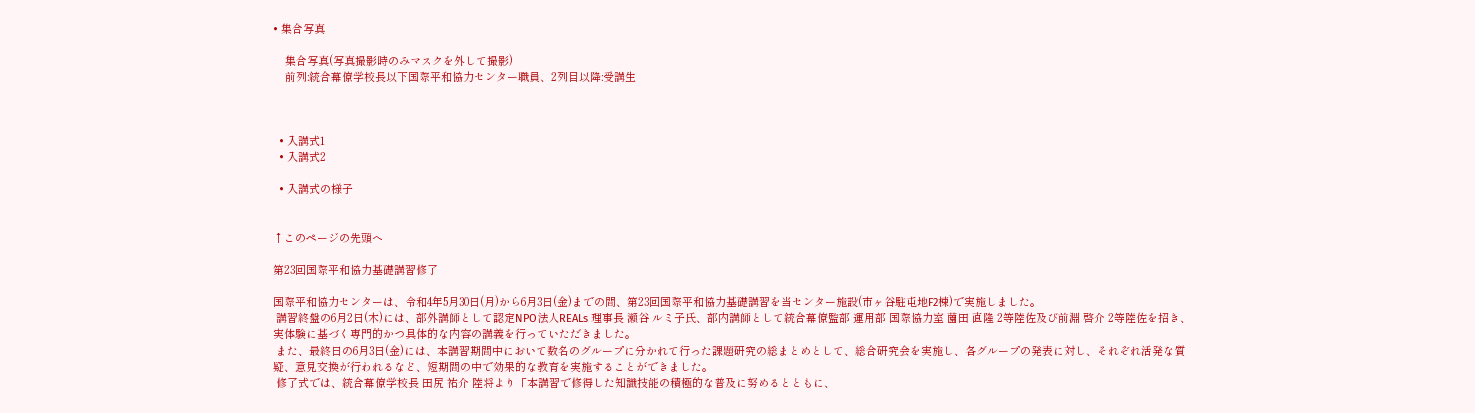• 集合写真

    集合写真(写真撮影時のみマスクを外して撮影)
    前列:統合幕僚学校長以下国際平和協力センター職員、2列目以降:受講生



  • 入講式1
  • 入講式2

  • 入講式の様子


↑このページの先頭へ

第23回国際平和協力基礎講習修了

国際平和協力センターは、令和4年5月30日(月)から6月3日(金)までの間、第23回国際平和協力基礎講習を当センター施設(市ヶ谷駐屯地F2棟)で実施しました。
 講習終盤の6月2日(木)には、部外講師として認定NPO法人REALs 理事長 瀬谷 ルミ子氏、部内講師として統合幕僚監部 運用部 国際協力室 薗田 直隆 2等陸佐及び前淵 啓介 2等陸佐を招き、実体験に基づく専門的かつ具体的な内容の講義を行っていただきました。
 また、最終日の6月3日(金)には、本講習期間中において数名のグループに分かれて行った課題研究の総まとめとして、総合研究会を実施し、各グループの発表に対し、それぞれ活発な質疑、意見交換が行われるなど、短期間の中で効果的な教育を実施することができました。
 修了式では、統合幕僚学校長 田尻 祐介 陸将より「本講習で修得した知識技能の積極的な普及に努めるとともに、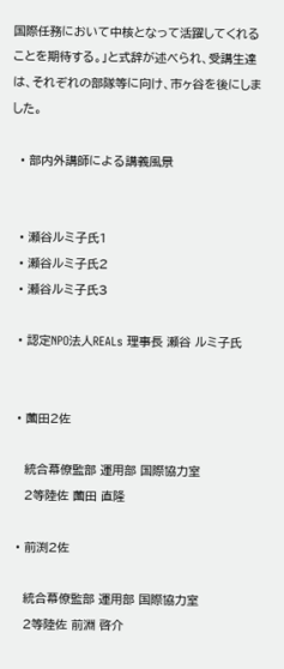国際任務において中核となって活躍してくれることを期待する。」と式辞が述べられ、受講生達は、それぞれの部隊等に向け、市ヶ谷を後にしました。

  • 部内外講師による講義風景


  • 瀬谷ルミ子氏1
  • 瀬谷ルミ子氏2
  • 瀬谷ルミ子氏3

  • 認定NPO法人REALs 理事長 瀬谷 ルミ子氏


  • 薗田2佐

    統合幕僚監部 運用部 国際協力室
    2等陸佐 薗田 直隆

  • 前渕2佐

    統合幕僚監部 運用部 国際協力室
    2等陸佐 前淵 啓介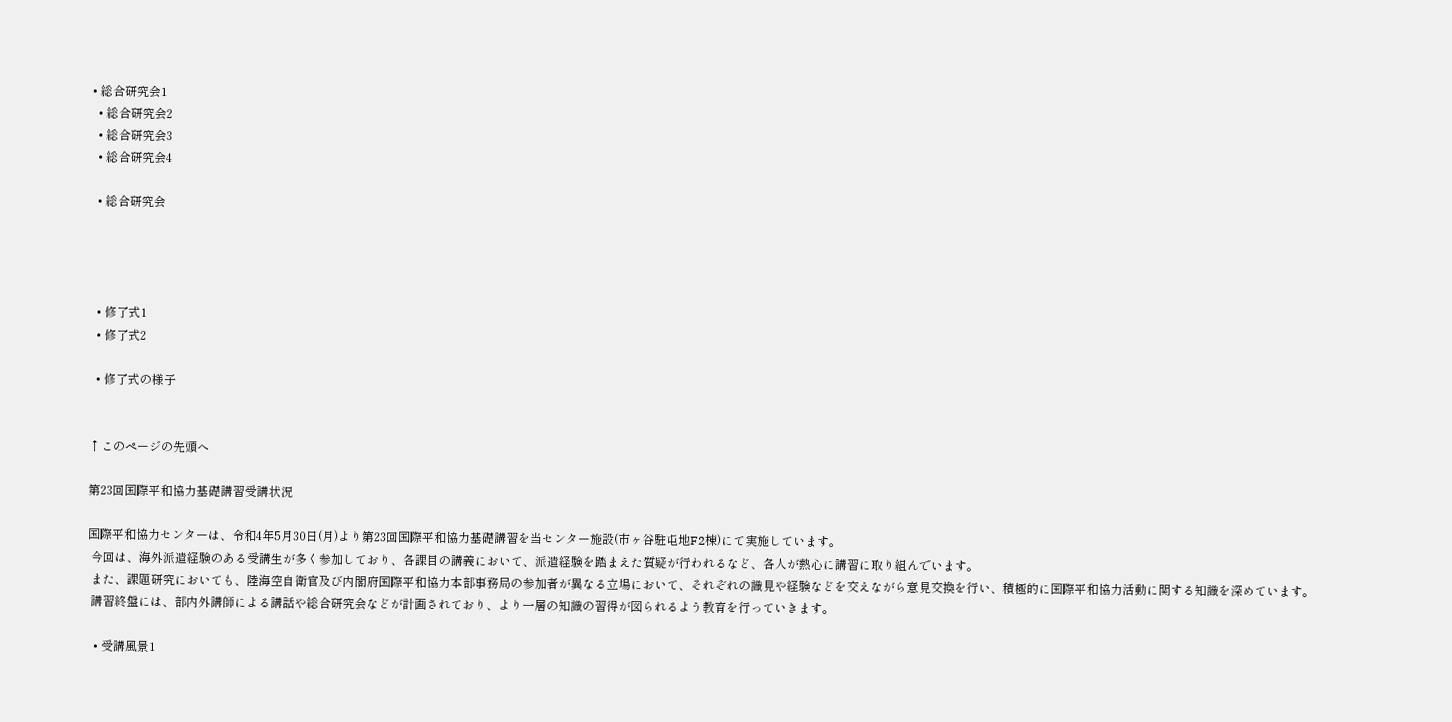• 総合研究会1
  • 総合研究会2
  • 総合研究会3
  • 総合研究会4

  • 総合研究会




  • 修了式1
  • 修了式2

  • 修了式の様子


↑このページの先頭へ

第23回国際平和協力基礎講習受講状況

国際平和協力センターは、令和4年5月30日(月)より第23回国際平和協力基礎講習を当センター施設(市ヶ谷駐屯地F2棟)にて実施しています。
 今回は、海外派遣経験のある受講生が多く参加しており、各課目の講義において、派遣経験を踏まえた質疑が行われるなど、各人が熱心に講習に取り組んでいます。
 また、課題研究においても、陸海空自衛官及び内閣府国際平和協力本部事務局の参加者が異なる立場において、それぞれの識見や経験などを交えながら意見交換を行い、積極的に国際平和協力活動に関する知識を深めています。
 講習終盤には、部内外講師による講話や総合研究会などが計画されており、より一層の知識の習得が図られるよう教育を行っていきます。

  • 受講風景1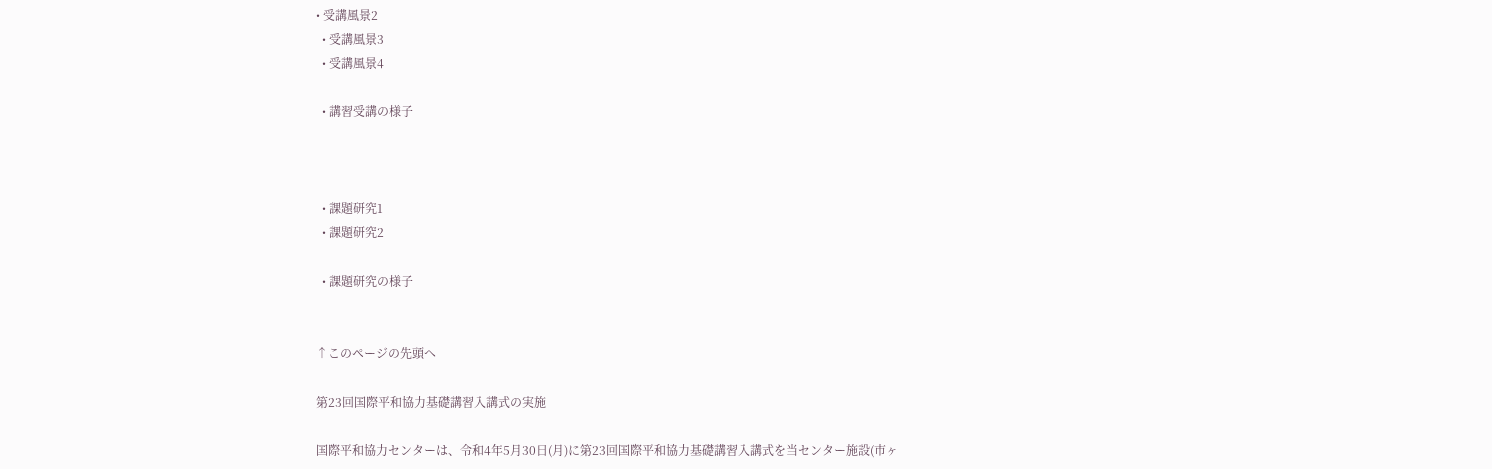• 受講風景2
  • 受講風景3
  • 受講風景4

  • 講習受講の様子



  • 課題研究1
  • 課題研究2

  • 課題研究の様子


↑このページの先頭へ

第23回国際平和協力基礎講習入講式の実施

国際平和協力センターは、令和4年5月30日(月)に第23回国際平和協力基礎講習入講式を当センター施設(市ヶ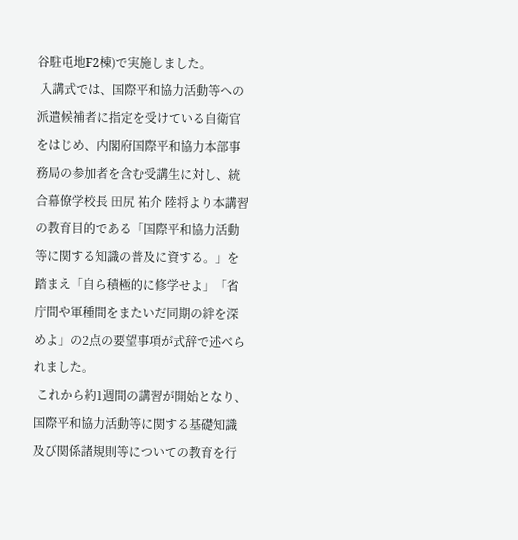谷駐屯地F2棟)で実施しました。
 入講式では、国際平和協力活動等への派遣候補者に指定を受けている自衛官をはじめ、内閣府国際平和協力本部事務局の参加者を含む受講生に対し、統合幕僚学校長 田尻 祐介 陸将より本講習の教育目的である「国際平和協力活動等に関する知識の普及に資する。」を踏まえ「自ら積極的に修学せよ」「省庁間や軍種間をまたいだ同期の絆を深めよ」の2点の要望事項が式辞で述べられました。
 これから約1週間の講習が開始となり、国際平和協力活動等に関する基礎知識及び関係諸規則等についての教育を行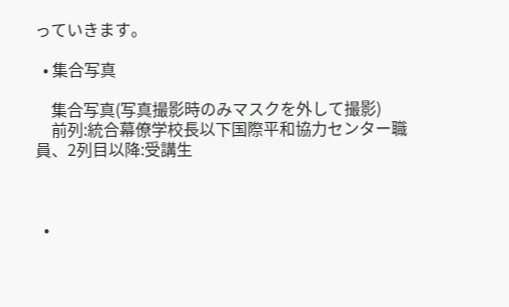っていきます。

  • 集合写真

    集合写真(写真撮影時のみマスクを外して撮影)
    前列:統合幕僚学校長以下国際平和協力センター職員、2列目以降:受講生



  •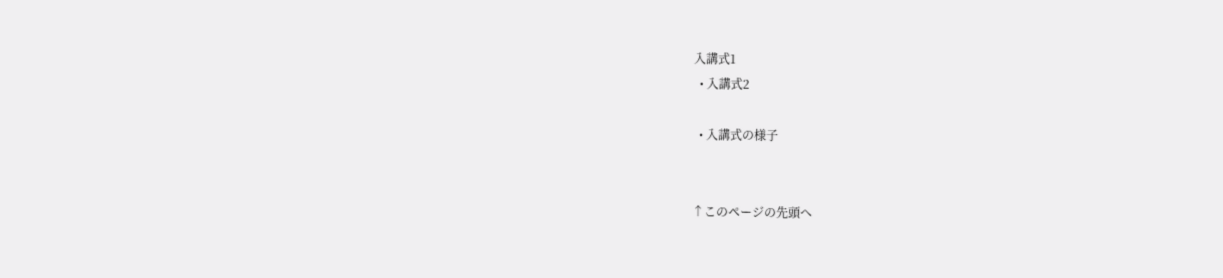入講式1
  • 入講式2

  • 入講式の様子


↑このページの先頭へ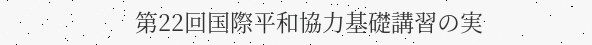第22回国際平和協力基礎講習の実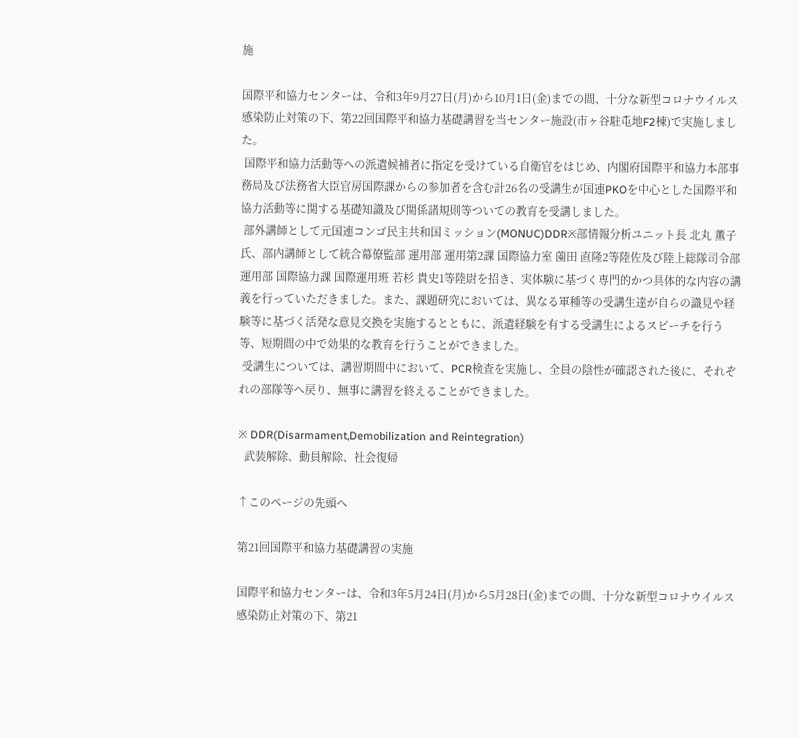施

国際平和協力センターは、令和3年9月27日(月)から10月1日(金)までの間、十分な新型コロナウイルス感染防止対策の下、第22回国際平和協力基礎講習を当センター施設(市ヶ谷駐屯地F2棟)で実施しました。
 国際平和協力活動等への派遣候補者に指定を受けている自衛官をはじめ、内閣府国際平和協力本部事務局及び法務省大臣官房国際課からの参加者を含む計26名の受講生が国連PKOを中心とした国際平和協力活動等に関する基礎知識及び関係諸規則等ついての教育を受講しました。
 部外講師として元国連コンゴ民主共和国ミッション(MONUC)DDR※部情報分析ユニット長 北丸 薫子氏、部内講師として統合幕僚監部 運用部 運用第2課 国際協力室 薗田 直隆2等陸佐及び陸上総隊司令部 運用部 国際協力課 国際運用班 若杉 貴史1等陸尉を招き、実体験に基づく専門的かつ具体的な内容の講義を行っていただきました。また、課題研究においては、異なる軍種等の受講生達が自らの識見や経験等に基づく活発な意見交換を実施するとともに、派遣経験を有する受講生によるスピーチを行う等、短期間の中で効果的な教育を行うことができました。
 受講生については、講習期間中において、PCR検査を実施し、全員の陰性が確認された後に、それぞれの部隊等へ戻り、無事に講習を終えることができました。

※ DDR(Disarmament,Demobilization and Reintegration)
  武装解除、動員解除、社会復帰

↑このページの先頭へ

第21回国際平和協力基礎講習の実施

国際平和協力センターは、令和3年5月24日(月)から5月28日(金)までの間、十分な新型コロナウイルス感染防止対策の下、第21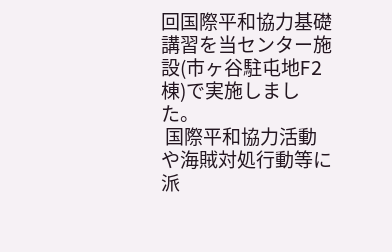回国際平和協力基礎講習を当センター施設(市ヶ谷駐屯地F2棟)で実施しました。
 国際平和協力活動や海賊対処行動等に派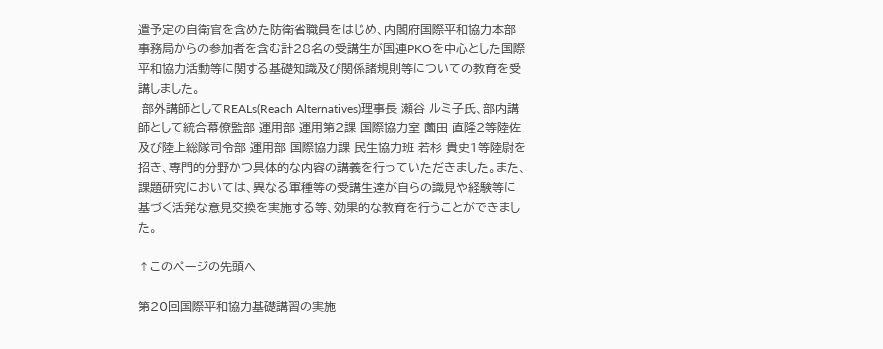遣予定の自衛官を含めた防衛省職員をはじめ、内閣府国際平和協力本部事務局からの参加者を含む計28名の受講生が国連PKOを中心とした国際平和協力活動等に関する基礎知識及び関係諸規則等についての教育を受講しました。
 部外講師としてREALs(Reach Alternatives)理事長 瀬谷 ルミ子氏、部内講師として統合幕僚監部 運用部 運用第2課 国際協力室 薗田 直隆2等陸佐及び陸上総隊司令部 運用部 国際協力課 民生協力班 若杉 貴史1等陸尉を招き、専門的分野かつ具体的な内容の講義を行っていただきました。また、課題研究においては、異なる軍種等の受講生達が自らの識見や経験等に基づく活発な意見交換を実施する等、効果的な教育を行うことができました。

↑このページの先頭へ

第20回国際平和協力基礎講習の実施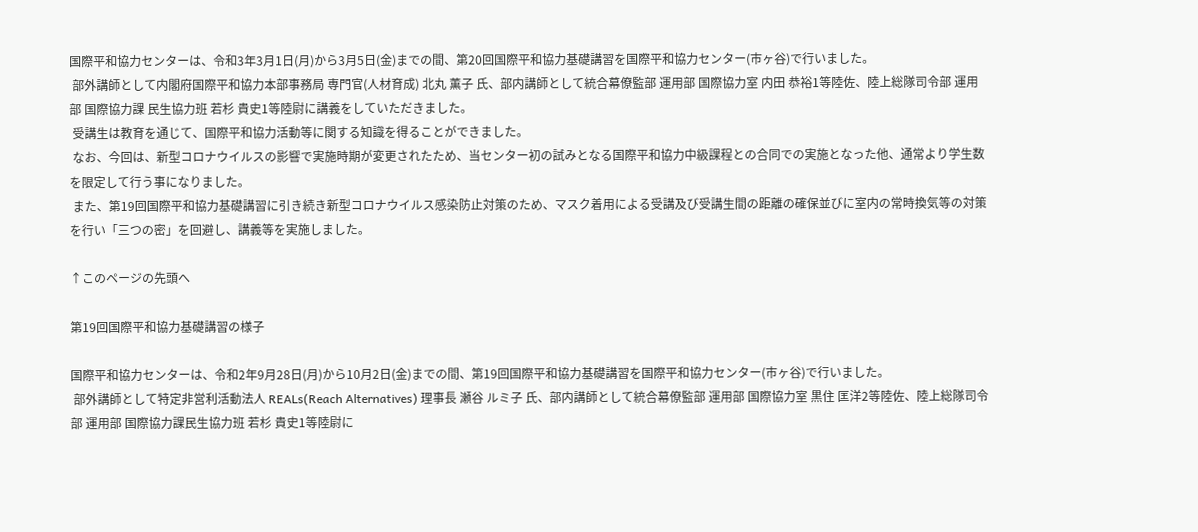国際平和協力センターは、令和3年3月1日(月)から3月5日(金)までの間、第20回国際平和協力基礎講習を国際平和協力センター(市ヶ谷)で行いました。
 部外講師として内閣府国際平和協力本部事務局 専門官(人材育成) 北丸 薫子 氏、部内講師として統合幕僚監部 運用部 国際協力室 内田 恭裕1等陸佐、陸上総隊司令部 運用部 国際協力課 民生協力班 若杉 貴史1等陸尉に講義をしていただきました。
 受講生は教育を通じて、国際平和協力活動等に関する知識を得ることができました。
 なお、今回は、新型コロナウイルスの影響で実施時期が変更されたため、当センター初の試みとなる国際平和協力中級課程との合同での実施となった他、通常より学生数を限定して行う事になりました。
 また、第19回国際平和協力基礎講習に引き続き新型コロナウイルス感染防止対策のため、マスク着用による受講及び受講生間の距離の確保並びに室内の常時換気等の対策を行い「三つの密」を回避し、講義等を実施しました。

↑このページの先頭へ

第19回国際平和協力基礎講習の様子

国際平和協力センターは、令和2年9月28日(月)から10月2日(金)までの間、第19回国際平和協力基礎講習を国際平和協力センター(市ヶ谷)で行いました。
 部外講師として特定非営利活動法人 REALs(Reach Alternatives) 理事長 瀬谷 ルミ子 氏、部内講師として統合幕僚監部 運用部 国際協力室 黒住 匡洋2等陸佐、陸上総隊司令部 運用部 国際協力課民生協力班 若杉 貴史1等陸尉に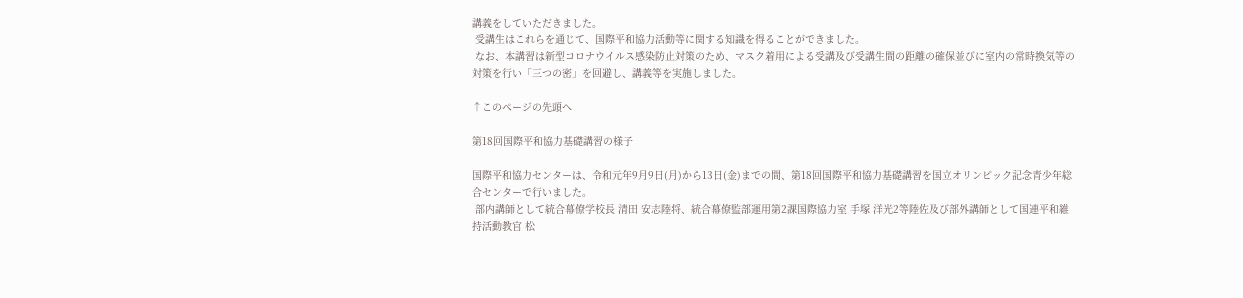講義をしていただきました。
 受講生はこれらを通じて、国際平和協力活動等に関する知識を得ることができました。
 なお、本講習は新型コロナウイルス感染防止対策のため、マスク着用による受講及び受講生間の距離の確保並びに室内の常時換気等の対策を行い「三つの密」を回避し、講義等を実施しました。

↑このページの先頭へ

第18回国際平和協力基礎講習の様子

国際平和協力センターは、令和元年9月9日(月)から13日(金)までの間、第18回国際平和協力基礎講習を国立オリンピック記念青少年総合センターで行いました。
 部内講師として統合幕僚学校長 清田 安志陸将、統合幕僚監部運用第2課国際協力室 手塚 洋光2等陸佐及び部外講師として国連平和維持活動教官 松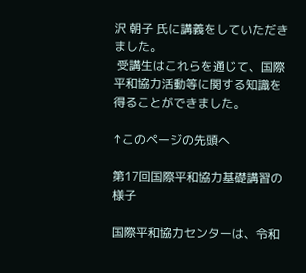沢 朝子 氏に講義をしていただきました。
 受講生はこれらを通じて、国際平和協力活動等に関する知識を得ることができました。

↑このページの先頭へ

第17回国際平和協力基礎講習の様子

国際平和協力センターは、令和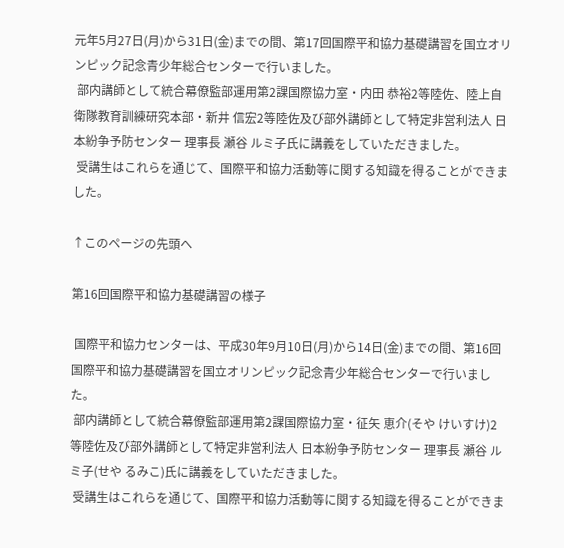元年5月27日(月)から31日(金)までの間、第17回国際平和協力基礎講習を国立オリンピック記念青少年総合センターで行いました。
 部内講師として統合幕僚監部運用第2課国際協力室・内田 恭裕2等陸佐、陸上自衛隊教育訓練研究本部・新井 信宏2等陸佐及び部外講師として特定非営利法人 日本紛争予防センター 理事長 瀬谷 ルミ子氏に講義をしていただきました。
 受講生はこれらを通じて、国際平和協力活動等に関する知識を得ることができました。

↑このページの先頭へ

第16回国際平和協力基礎講習の様子

 国際平和協力センターは、平成30年9月10日(月)から14日(金)までの間、第16回国際平和協力基礎講習を国立オリンピック記念青少年総合センターで行いました。
 部内講師として統合幕僚監部運用第2課国際協力室・征矢 恵介(そや けいすけ)2等陸佐及び部外講師として特定非営利法人 日本紛争予防センター 理事長 瀬谷 ルミ子(せや るみこ)氏に講義をしていただきました。
 受講生はこれらを通じて、国際平和協力活動等に関する知識を得ることができま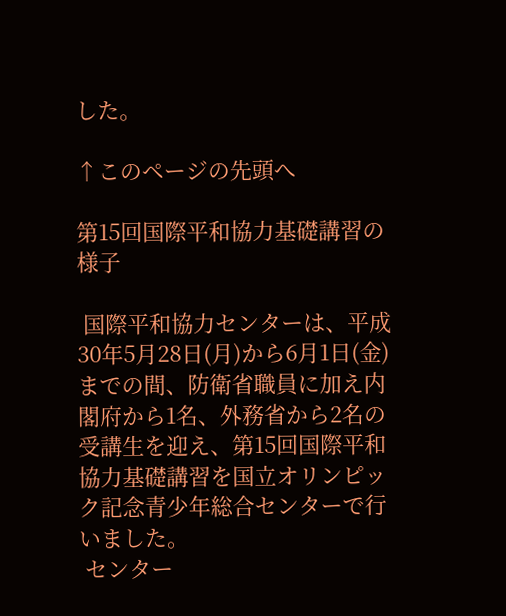した。

↑このページの先頭へ

第15回国際平和協力基礎講習の様子

 国際平和協力センターは、平成30年5月28日(月)から6月1日(金)までの間、防衛省職員に加え内閣府から1名、外務省から2名の受講生を迎え、第15回国際平和協力基礎講習を国立オリンピック記念青少年総合センターで行いました。
 センター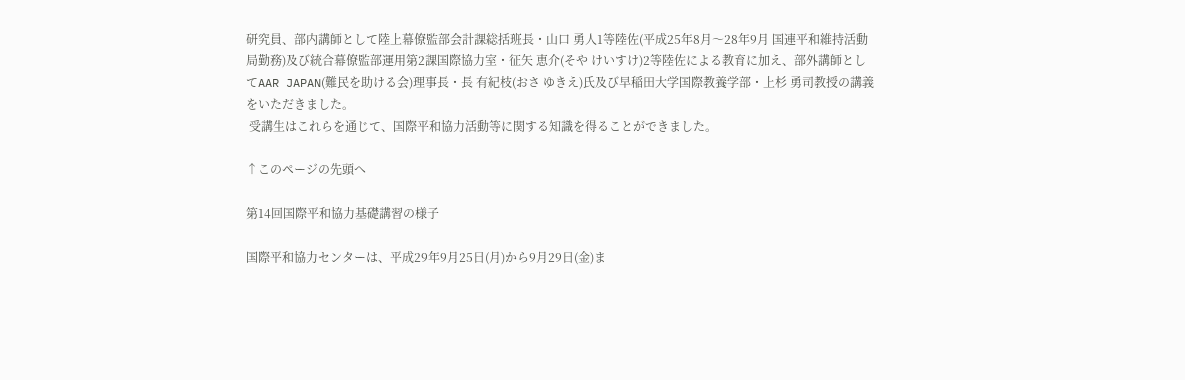研究員、部内講師として陸上幕僚監部会計課総括班長・山口 勇人1等陸佐(平成25年8月〜28年9月 国連平和維持活動局勤務)及び統合幕僚監部運用第2課国際協力室・征矢 恵介(そや けいすけ)2等陸佐による教育に加え、部外講師としてAAR JAPAN(難民を助ける会)理事長・長 有紀枝(おさ ゆきえ)氏及び早稲田大学国際教養学部・上杉 勇司教授の講義をいただきました。
 受講生はこれらを通じて、国際平和協力活動等に関する知識を得ることができました。

↑このページの先頭へ

第14回国際平和協力基礎講習の様子

国際平和協力センターは、平成29年9月25日(月)から9月29日(金)ま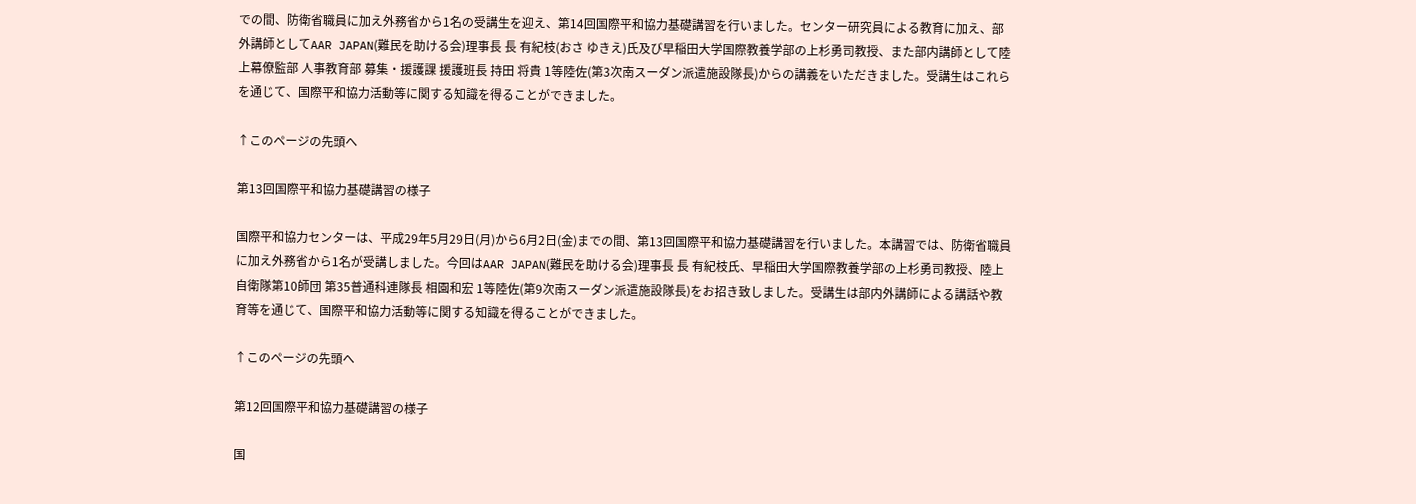での間、防衛省職員に加え外務省から1名の受講生を迎え、第14回国際平和協力基礎講習を行いました。センター研究員による教育に加え、部外講師としてAAR JAPAN(難民を助ける会)理事長 長 有紀枝(おさ ゆきえ)氏及び早稲田大学国際教養学部の上杉勇司教授、また部内講師として陸上幕僚監部 人事教育部 募集・援護課 援護班長 持田 将貴 1等陸佐(第3次南スーダン派遣施設隊長)からの講義をいただきました。受講生はこれらを通じて、国際平和協力活動等に関する知識を得ることができました。

↑このページの先頭へ

第13回国際平和協力基礎講習の様子

国際平和協力センターは、平成29年5月29日(月)から6月2日(金)までの間、第13回国際平和協力基礎講習を行いました。本講習では、防衛省職員に加え外務省から1名が受講しました。今回はAAR JAPAN(難民を助ける会)理事長 長 有紀枝氏、早稲田大学国際教養学部の上杉勇司教授、陸上自衛隊第10師団 第35普通科連隊長 相園和宏 1等陸佐(第9次南スーダン派遣施設隊長)をお招き致しました。受講生は部内外講師による講話や教育等を通じて、国際平和協力活動等に関する知識を得ることができました。

↑このページの先頭へ

第12回国際平和協力基礎講習の様子

国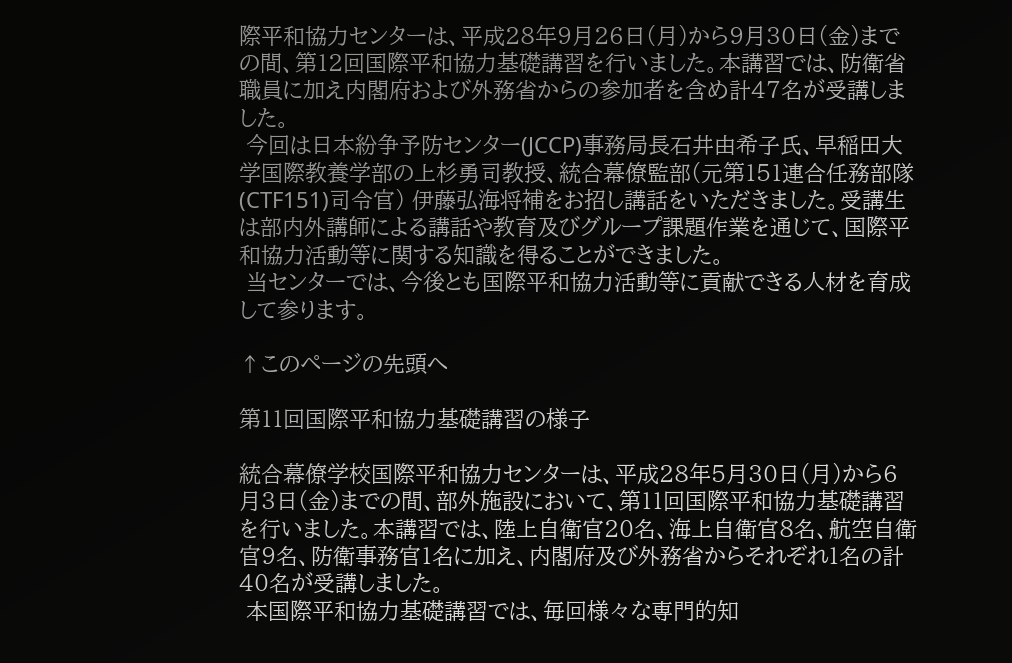際平和協力センターは、平成28年9月26日(月)から9月30日(金)までの間、第12回国際平和協力基礎講習を行いました。本講習では、防衛省職員に加え内閣府および外務省からの参加者を含め計47名が受講しました。
 今回は日本紛争予防センター(JCCP)事務局長石井由希子氏、早稲田大学国際教養学部の上杉勇司教授、統合幕僚監部(元第151連合任務部隊(CTF151)司令官) 伊藤弘海将補をお招し講話をいただきました。受講生は部内外講師による講話や教育及びグループ課題作業を通じて、国際平和協力活動等に関する知識を得ることができました。
 当センターでは、今後とも国際平和協力活動等に貢献できる人材を育成して参ります。

↑このページの先頭へ

第11回国際平和協力基礎講習の様子

統合幕僚学校国際平和協力センターは、平成28年5月30日(月)から6月3日(金)までの間、部外施設において、第11回国際平和協力基礎講習を行いました。本講習では、陸上自衛官20名、海上自衛官8名、航空自衛官9名、防衛事務官1名に加え、内閣府及び外務省からそれぞれ1名の計40名が受講しました。
 本国際平和協力基礎講習では、毎回様々な専門的知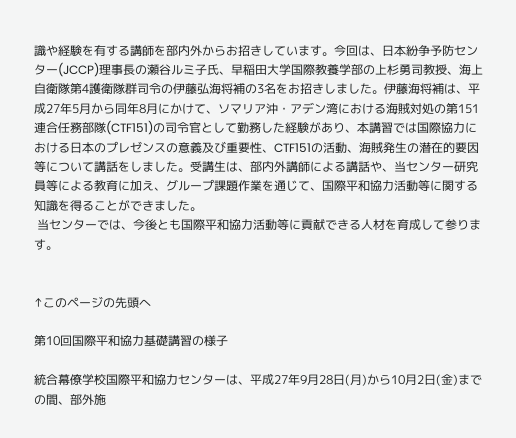識や経験を有する講師を部内外からお招きしています。今回は、日本紛争予防センター(JCCP)理事長の瀬谷ルミ子氏、早稲田大学国際教養学部の上杉勇司教授、海上自衛隊第4護衛隊群司令の伊藤弘海将補の3名をお招きしました。伊藤海将補は、平成27年5月から同年8月にかけて、ソマリア沖・アデン湾における海賊対処の第151連合任務部隊(CTF151)の司令官として勤務した経験があり、本講習では国際協力における日本のプレゼンスの意義及び重要性、CTF151の活動、海賊発生の潜在的要因等について講話をしました。受講生は、部内外講師による講話や、当センター研究員等による教育に加え、グループ課題作業を通じて、国際平和協力活動等に関する知識を得ることができました。
 当センターでは、今後とも国際平和協力活動等に貢献できる人材を育成して参ります。


↑このページの先頭へ

第10回国際平和協力基礎講習の様子

統合幕僚学校国際平和協力センターは、平成27年9月28日(月)から10月2日(金)までの間、部外施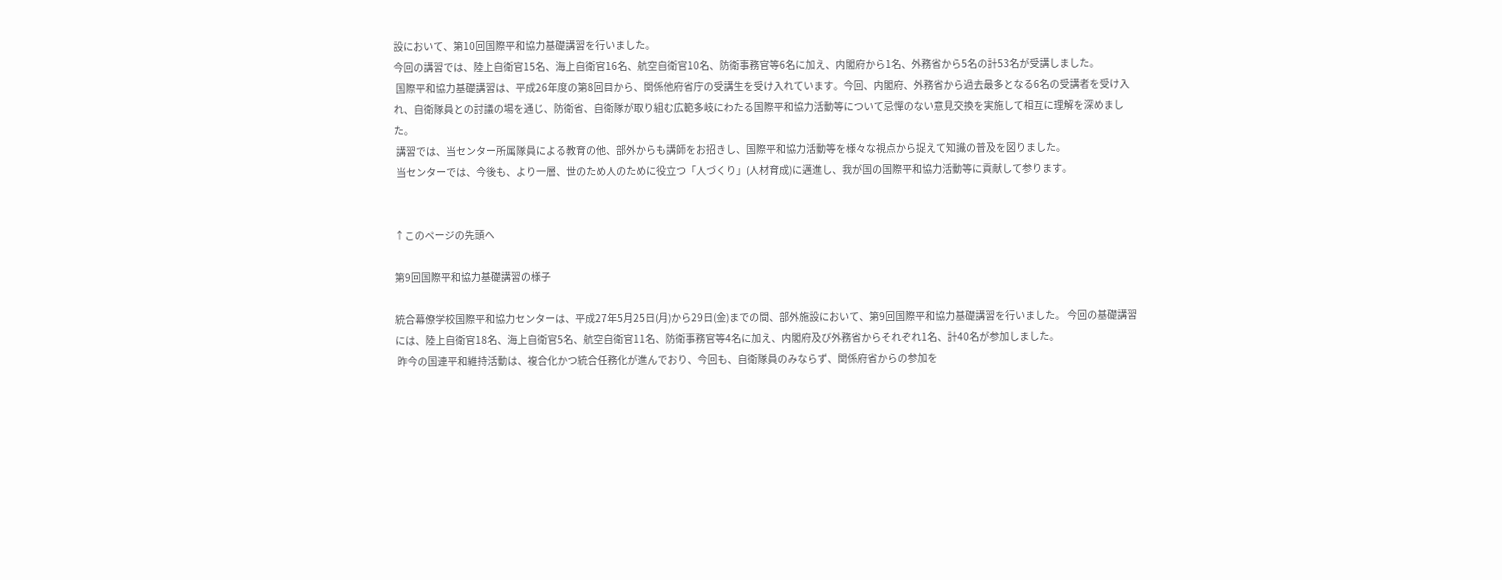設において、第10回国際平和協力基礎講習を行いました。
今回の講習では、陸上自衛官15名、海上自衛官16名、航空自衛官10名、防衛事務官等6名に加え、内閣府から1名、外務省から5名の計53名が受講しました。
 国際平和協力基礎講習は、平成26年度の第8回目から、関係他府省庁の受講生を受け入れています。今回、内閣府、外務省から過去最多となる6名の受講者を受け入れ、自衛隊員との討議の場を通じ、防衛省、自衛隊が取り組む広範多岐にわたる国際平和協力活動等について忌憚のない意見交換を実施して相互に理解を深めました。
 講習では、当センター所属隊員による教育の他、部外からも講師をお招きし、国際平和協力活動等を様々な視点から捉えて知識の普及を図りました。
 当センターでは、今後も、より一層、世のため人のために役立つ「人づくり」(人材育成)に邁進し、我が国の国際平和協力活動等に貢献して参ります。


↑このページの先頭へ

第9回国際平和協力基礎講習の様子

統合幕僚学校国際平和協力センターは、平成27年5月25日(月)から29日(金)までの間、部外施設において、第9回国際平和協力基礎講習を行いました。 今回の基礎講習には、陸上自衛官18名、海上自衛官5名、航空自衛官11名、防衛事務官等4名に加え、内閣府及び外務省からそれぞれ1名、計40名が参加しました。
 昨今の国連平和維持活動は、複合化かつ統合任務化が進んでおり、今回も、自衛隊員のみならず、関係府省からの参加を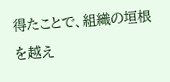得たことで、組織の垣根を越え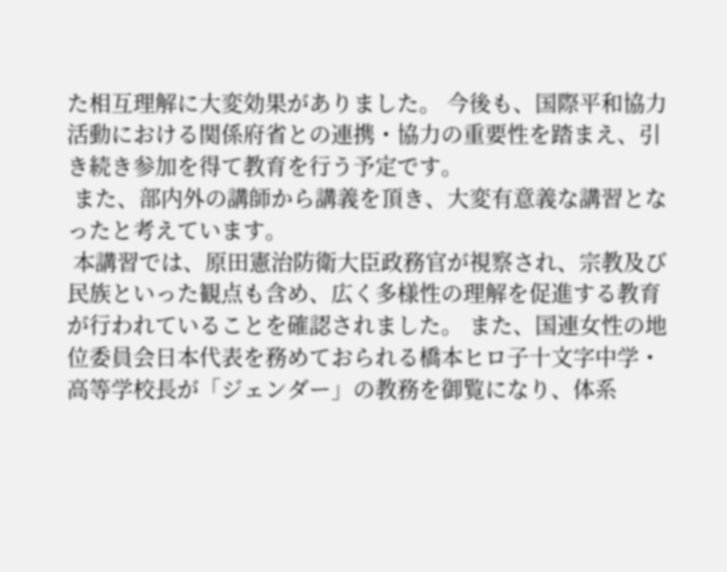た相互理解に大変効果がありました。 今後も、国際平和協力活動における関係府省との連携・協力の重要性を踏まえ、引き続き参加を得て教育を行う予定です。
 また、部内外の講師から講義を頂き、大変有意義な講習となったと考えています。
 本講習では、原田憲治防衛大臣政務官が視察され、宗教及び民族といった観点も含め、広く多様性の理解を促進する教育が行われていることを確認されました。 また、国連女性の地位委員会日本代表を務めておられる橋本ヒロ子十文字中学・高等学校長が「ジェンダー」の教務を御覧になり、体系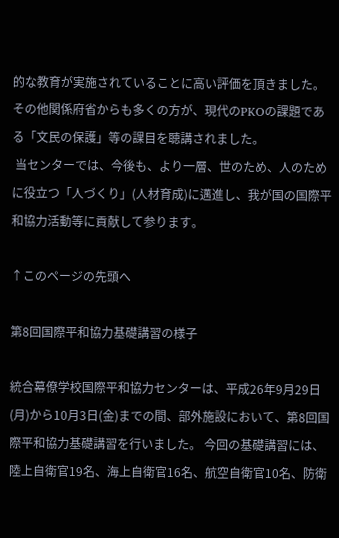的な教育が実施されていることに高い評価を頂きました。 その他関係府省からも多くの方が、現代のPKOの課題である「文民の保護」等の課目を聴講されました。
 当センターでは、今後も、より一層、世のため、人のために役立つ「人づくり」(人材育成)に邁進し、我が国の国際平和協力活動等に貢献して参ります。

↑このページの先頭へ

第8回国際平和協力基礎講習の様子

統合幕僚学校国際平和協力センターは、平成26年9月29日(月)から10月3日(金)までの間、部外施設において、第8回国際平和協力基礎講習を行いました。 今回の基礎講習には、陸上自衛官19名、海上自衛官16名、航空自衛官10名、防衛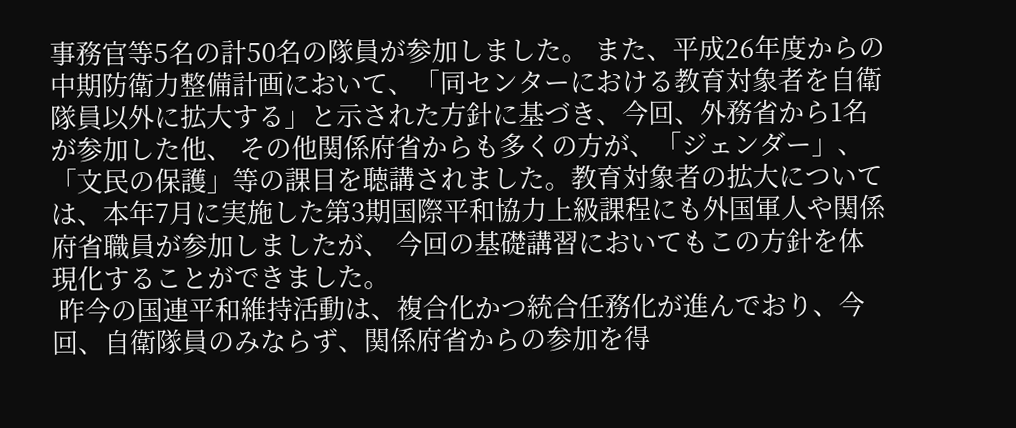事務官等5名の計50名の隊員が参加しました。 また、平成26年度からの中期防衛力整備計画において、「同センターにおける教育対象者を自衛隊員以外に拡大する」と示された方針に基づき、今回、外務省から1名が参加した他、 その他関係府省からも多くの方が、「ジェンダー」、「文民の保護」等の課目を聴講されました。教育対象者の拡大については、本年7月に実施した第3期国際平和協力上級課程にも外国軍人や関係府省職員が参加しましたが、 今回の基礎講習においてもこの方針を体現化することができました。
 昨今の国連平和維持活動は、複合化かつ統合任務化が進んでおり、今回、自衛隊員のみならず、関係府省からの参加を得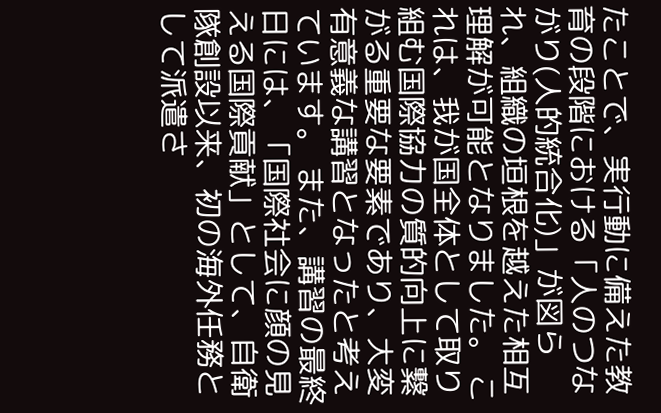たことで、実行動に備えた教育の段階における「人のつながり(人的統合化)」が図られ、組織の垣根を越えた相互理解が可能となりました。 これは、我が国全体として取り組む国際協力の質的向上に繋がる重要な要素であり、大変有意義な講習となったと考えています。 また、講習の最終日には、「国際社会に顔の見える国際貢献」として、自衛隊創設以来、初の海外任務として派遣さ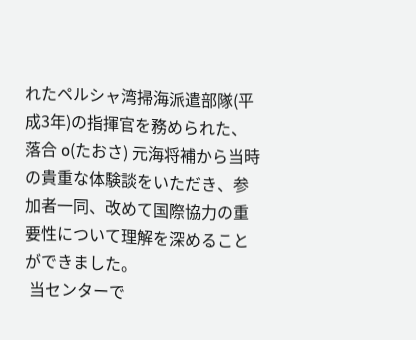れたペルシャ湾掃海派遣部隊(平成3年)の指揮官を務められた、 落合 o(たおさ) 元海将補から当時の貴重な体験談をいただき、参加者一同、改めて国際協力の重要性について理解を深めることができました。
 当センターで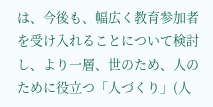は、今後も、幅広く教育参加者を受け入れることについて検討し、より一層、世のため、人のために役立つ「人づくり」(人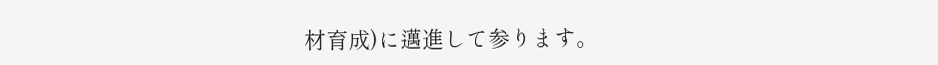材育成)に邁進して参ります。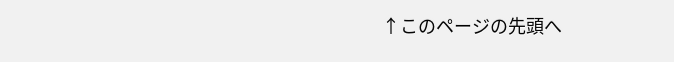↑このページの先頭へ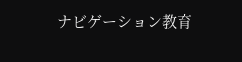ナビゲーション教育